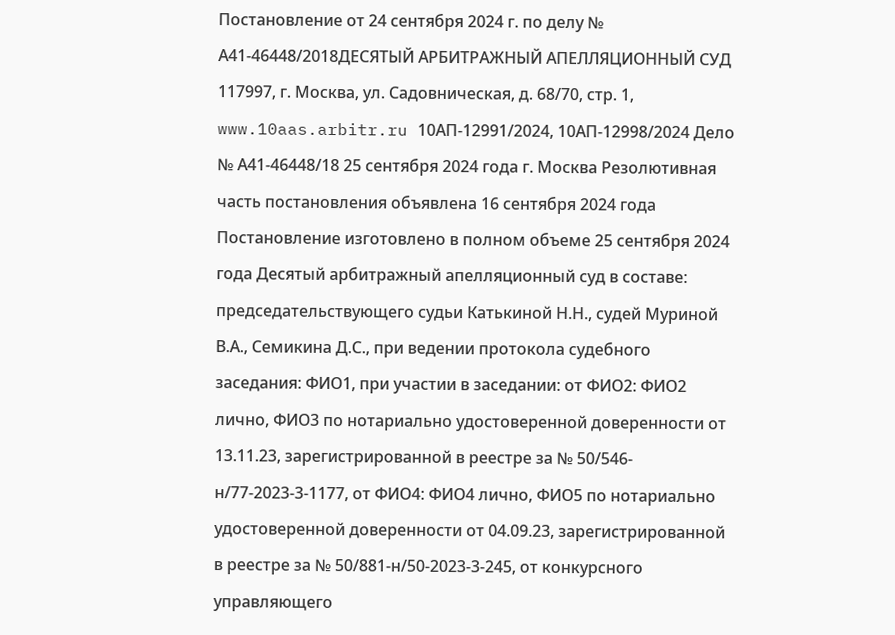Постановление от 24 сентября 2024 г. по делу № А41-46448/2018ДЕСЯТЫЙ АРБИТРАЖНЫЙ АПЕЛЛЯЦИОННЫЙ СУД 117997, г. Москва, ул. Садовническая, д. 68/70, стр. 1, www.10aas.arbitr.ru 10АП-12991/2024, 10АП-12998/2024 Дело № А41-46448/18 25 сентября 2024 года г. Москва Резолютивная часть постановления объявлена 16 сентября 2024 года Постановление изготовлено в полном объеме 25 сентября 2024 года Десятый арбитражный апелляционный суд в составе: председательствующего судьи Катькиной Н.Н., судей Муриной В.А., Семикина Д.С., при ведении протокола судебного заседания: ФИО1, при участии в заседании: от ФИО2: ФИО2 лично, ФИО3 по нотариально удостоверенной доверенности от 13.11.23, зарегистрированной в реестре за № 50/546-н/77-2023-3-1177, от ФИО4: ФИО4 лично, ФИО5 по нотариально удостоверенной доверенности от 04.09.23, зарегистрированной в реестре за № 50/881-н/50-2023-3-245, от конкурсного управляющего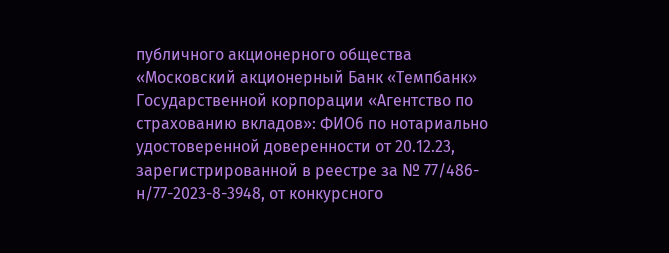публичного акционерного общества «Московский акционерный Банк «Темпбанк» Государственной корпорации «Агентство по страхованию вкладов»: ФИО6 по нотариально удостоверенной доверенности от 20.12.23, зарегистрированной в реестре за № 77/486-н/77-2023-8-3948, от конкурсного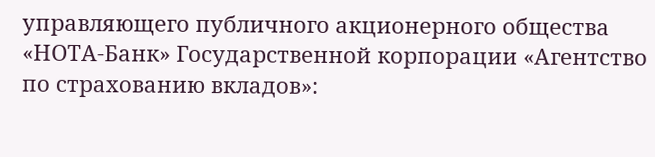управляющего публичного акционерного общества «НОТА-Банк» Государственной корпорации «Агентство по страхованию вкладов»: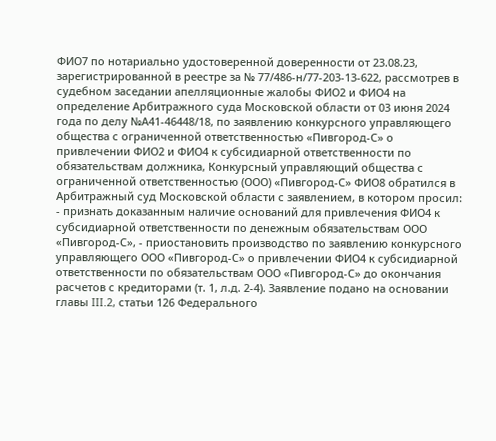ФИО7 по нотариально удостоверенной доверенности от 23.08.23, зарегистрированной в реестре за № 77/486-н/77-203-13-622, рассмотрев в судебном заседании апелляционные жалобы ФИО2 и ФИО4 на определение Арбитражного суда Московской области от 03 июня 2024 года по делу №А41-46448/18, по заявлению конкурсного управляющего общества с ограниченной ответственностью «Пивгород-С» о привлечении ФИО2 и ФИО4 к субсидиарной ответственности по обязательствам должника, Конкурсный управляющий общества с ограниченной ответственностью (ООО) «Пивгород-С» ФИО8 обратился в Арбитражный суд Московской области с заявлением, в котором просил: - признать доказанным наличие оснований для привлечения ФИО4 к субсидиарной ответственности по денежным обязательствам ООО «Пивгород-С», - приостановить производство по заявлению конкурсного управляющего ООО «Пивгород-С» о привлечении ФИО4 к субсидиарной ответственности по обязательствам ООО «Пивгород-С» до окончания расчетов с кредиторами (т. 1, л.д. 2-4). Заявление подано на основании главы III.2, статьи 126 Федерального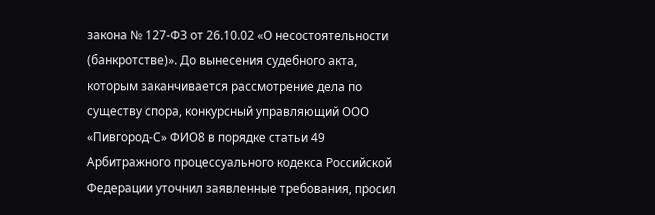закона № 127-ФЗ от 26.10.02 «О несостоятельности (банкротстве)». До вынесения судебного акта, которым заканчивается рассмотрение дела по существу спора, конкурсный управляющий ООО «Пивгород-С» ФИО8 в порядке статьи 49 Арбитражного процессуального кодекса Российской Федерации уточнил заявленные требования, просил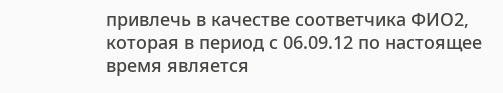привлечь в качестве соответчика ФИО2, которая в период с 06.09.12 по настоящее время является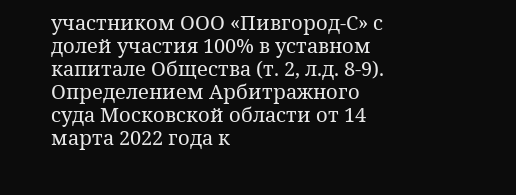участником ООО «Пивгород-С» с долей участия 100% в уставном капитале Общества (т. 2, л.д. 8-9). Определением Арбитражного суда Московской области от 14 марта 2022 года к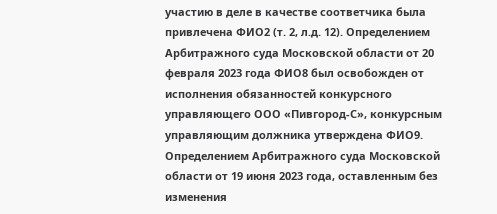участию в деле в качестве соответчика была привлечена ФИО2 (т. 2, л.д. 12). Определением Арбитражного суда Московской области от 20 февраля 2023 года ФИО8 был освобожден от исполнения обязанностей конкурсного управляющего ООО «Пивгород-С», конкурсным управляющим должника утверждена ФИО9. Определением Арбитражного суда Московской области от 19 июня 2023 года, оставленным без изменения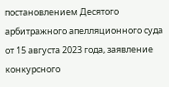постановлением Десятого арбитражного апелляционного суда от 15 августа 2023 года, заявление конкурсного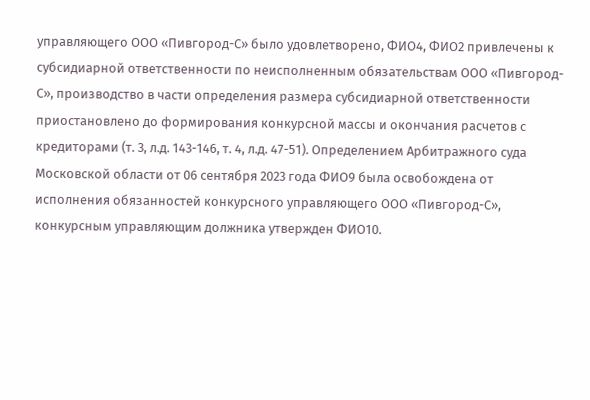управляющего ООО «Пивгород-С» было удовлетворено, ФИО4, ФИО2 привлечены к субсидиарной ответственности по неисполненным обязательствам ООО «Пивгород-С», производство в части определения размера субсидиарной ответственности приостановлено до формирования конкурсной массы и окончания расчетов с кредиторами (т. 3, л.д. 143-146, т. 4, л.д. 47-51). Определением Арбитражного суда Московской области от 06 сентября 2023 года ФИО9 была освобождена от исполнения обязанностей конкурсного управляющего ООО «Пивгород-С», конкурсным управляющим должника утвержден ФИО10.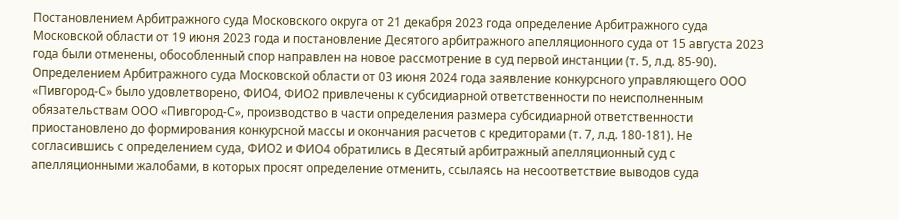Постановлением Арбитражного суда Московского округа от 21 декабря 2023 года определение Арбитражного суда Московской области от 19 июня 2023 года и постановление Десятого арбитражного апелляционного суда от 15 августа 2023 года были отменены, обособленный спор направлен на новое рассмотрение в суд первой инстанции (т. 5, л.д. 85-90). Определением Арбитражного суда Московской области от 03 июня 2024 года заявление конкурсного управляющего ООО «Пивгород-С» было удовлетворено, ФИО4, ФИО2 привлечены к субсидиарной ответственности по неисполненным обязательствам ООО «Пивгород-С», производство в части определения размера субсидиарной ответственности приостановлено до формирования конкурсной массы и окончания расчетов с кредиторами (т. 7, л.д. 180-181). Не согласившись с определением суда, ФИО2 и ФИО4 обратились в Десятый арбитражный апелляционный суд с апелляционными жалобами, в которых просят определение отменить, ссылаясь на несоответствие выводов суда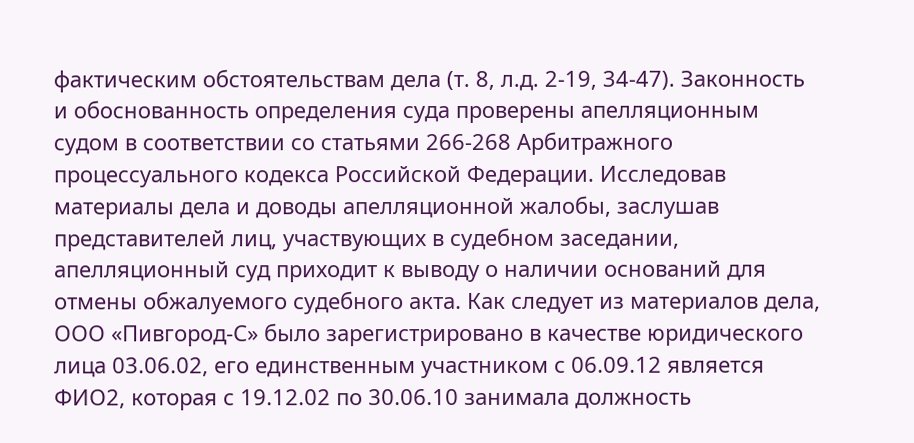фактическим обстоятельствам дела (т. 8, л.д. 2-19, 34-47). Законность и обоснованность определения суда проверены апелляционным судом в соответствии со статьями 266-268 Арбитражного процессуального кодекса Российской Федерации. Исследовав материалы дела и доводы апелляционной жалобы, заслушав представителей лиц, участвующих в судебном заседании, апелляционный суд приходит к выводу о наличии оснований для отмены обжалуемого судебного акта. Как следует из материалов дела, ООО «Пивгород-С» было зарегистрировано в качестве юридического лица 03.06.02, его единственным участником с 06.09.12 является ФИО2, которая с 19.12.02 по 30.06.10 занимала должность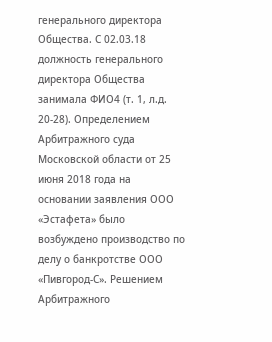генерального директора Общества. С 02.03.18 должность генерального директора Общества занимала ФИО4 (т. 1, л.д. 20-28). Определением Арбитражного суда Московской области от 25 июня 2018 года на основании заявления ООО «Эстафета» было возбуждено производство по делу о банкротстве ООО «Пивгород-С». Решением Арбитражного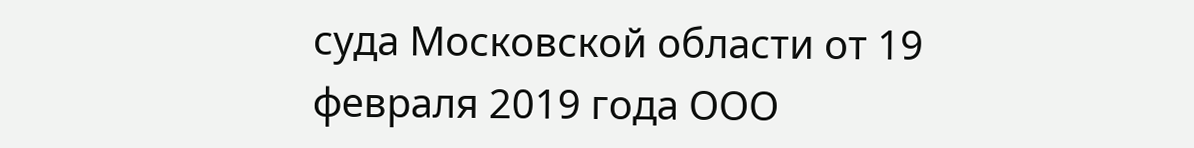суда Московской области от 19 февраля 2019 года ООО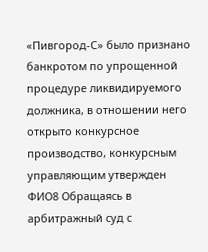«Пивгород-С» было признано банкротом по упрощенной процедуре ликвидируемого должника, в отношении него открыто конкурсное производство, конкурсным управляющим утвержден ФИО8 Обращаясь в арбитражный суд с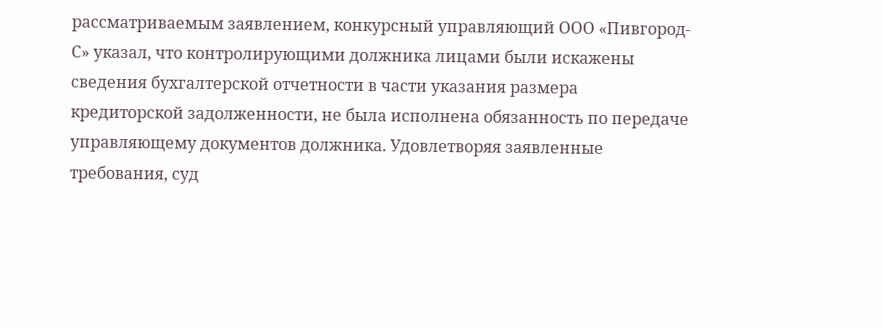рассматриваемым заявлением, конкурсный управляющий ООО «Пивгород-С» указал, что контролирующими должника лицами были искажены сведения бухгалтерской отчетности в части указания размера кредиторской задолженности, не была исполнена обязанность по передаче управляющему документов должника. Удовлетворяя заявленные требования, суд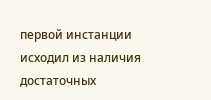первой инстанции исходил из наличия достаточных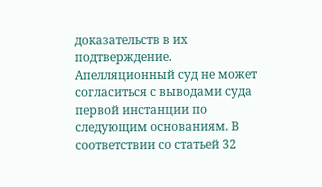доказательств в их подтверждение. Апелляционный суд не может согласиться с выводами суда первой инстанции по следующим основаниям. В соответствии со статьей 32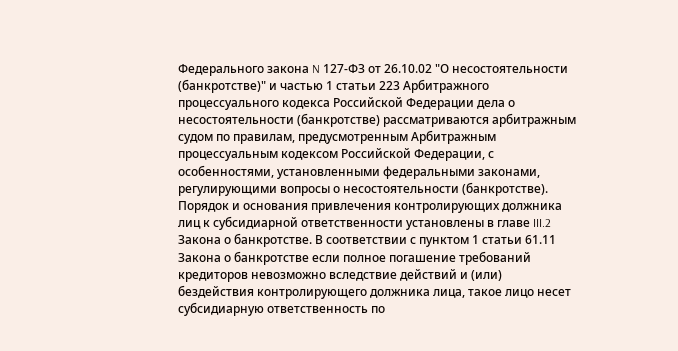Федерального закона N 127-ФЗ от 26.10.02 "О несостоятельности (банкротстве)" и частью 1 статьи 223 Арбитражного процессуального кодекса Российской Федерации дела о несостоятельности (банкротстве) рассматриваются арбитражным судом по правилам, предусмотренным Арбитражным процессуальным кодексом Российской Федерации, с особенностями, установленными федеральными законами, регулирующими вопросы о несостоятельности (банкротстве). Порядок и основания привлечения контролирующих должника лиц к субсидиарной ответственности установлены в главе III.2 Закона о банкротстве. В соответствии с пунктом 1 статьи 61.11 Закона о банкротстве если полное погашение требований кредиторов невозможно вследствие действий и (или) бездействия контролирующего должника лица, такое лицо несет субсидиарную ответственность по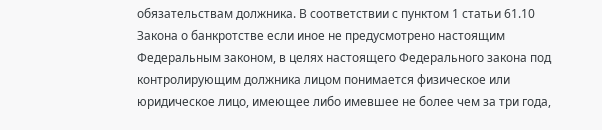обязательствам должника. В соответствии с пунктом 1 статьи 61.10 Закона о банкротстве если иное не предусмотрено настоящим Федеральным законом, в целях настоящего Федерального закона под контролирующим должника лицом понимается физическое или юридическое лицо, имеющее либо имевшее не более чем за три года,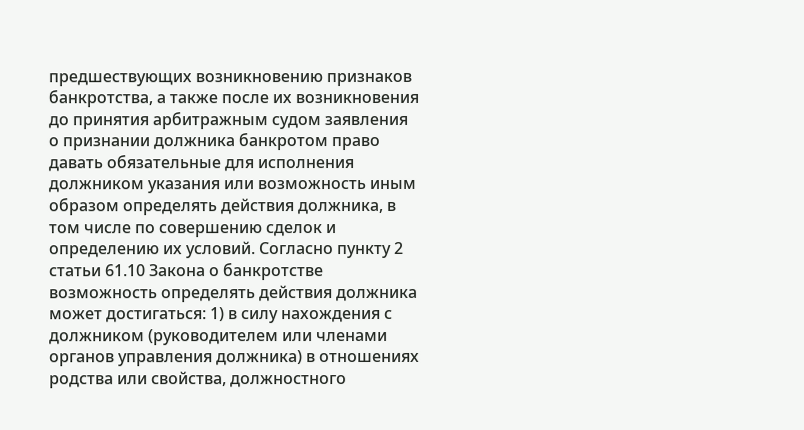предшествующих возникновению признаков банкротства, а также после их возникновения до принятия арбитражным судом заявления о признании должника банкротом право давать обязательные для исполнения должником указания или возможность иным образом определять действия должника, в том числе по совершению сделок и определению их условий. Согласно пункту 2 статьи 61.10 Закона о банкротстве возможность определять действия должника может достигаться: 1) в силу нахождения с должником (руководителем или членами органов управления должника) в отношениях родства или свойства, должностного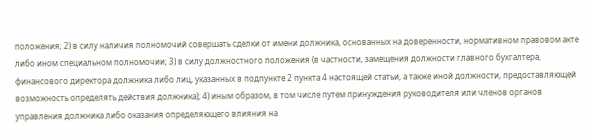положения; 2) в силу наличия полномочий совершать сделки от имени должника, основанных на доверенности, нормативном правовом акте либо ином специальном полномочии; 3) в силу должностного положения (в частности, замещения должности главного бухгалтера, финансового директора должника либо лиц, указанных в подпункте 2 пункта 4 настоящей статьи, а также иной должности, предоставляющей возможность определять действия должника); 4) иным образом, в том числе путем принуждения руководителя или членов органов управления должника либо оказания определяющего влияния на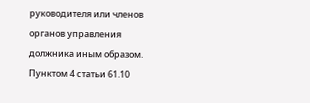руководителя или членов органов управления должника иным образом. Пунктом 4 статьи 61.10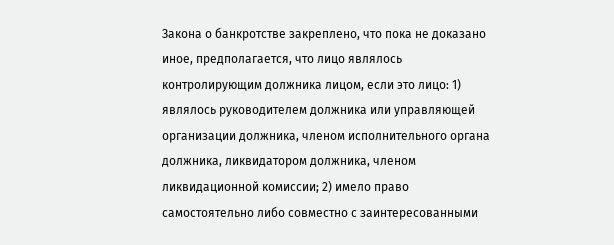Закона о банкротстве закреплено, что пока не доказано иное, предполагается, что лицо являлось контролирующим должника лицом, если это лицо: 1) являлось руководителем должника или управляющей организации должника, членом исполнительного органа должника, ликвидатором должника, членом ликвидационной комиссии; 2) имело право самостоятельно либо совместно с заинтересованными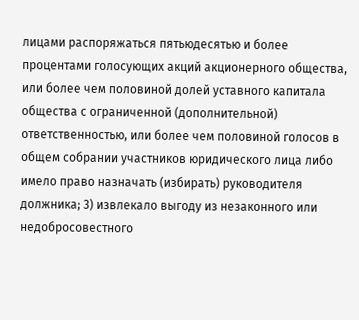лицами распоряжаться пятьюдесятью и более процентами голосующих акций акционерного общества, или более чем половиной долей уставного капитала общества с ограниченной (дополнительной) ответственностью, или более чем половиной голосов в общем собрании участников юридического лица либо имело право назначать (избирать) руководителя должника; 3) извлекало выгоду из незаконного или недобросовестного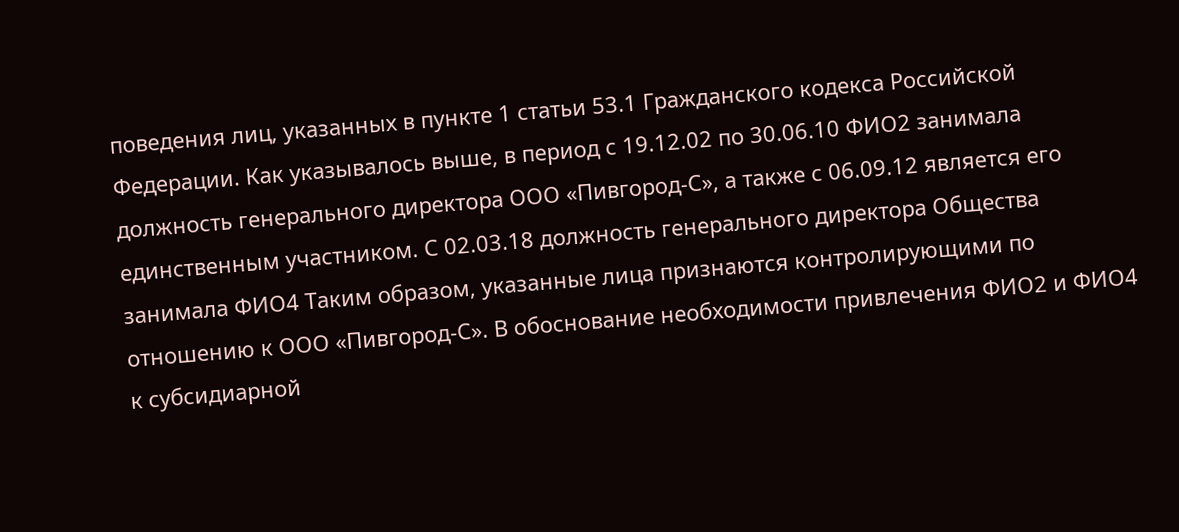поведения лиц, указанных в пункте 1 статьи 53.1 Гражданского кодекса Российской Федерации. Как указывалось выше, в период с 19.12.02 по 30.06.10 ФИО2 занимала должность генерального директора ООО «Пивгород-С», а также с 06.09.12 является его единственным участником. С 02.03.18 должность генерального директора Общества занимала ФИО4 Таким образом, указанные лица признаются контролирующими по отношению к ООО «Пивгород-С». В обоснование необходимости привлечения ФИО2 и ФИО4 к субсидиарной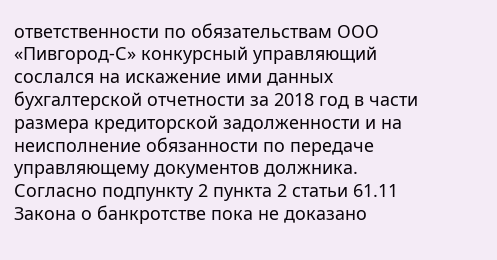ответственности по обязательствам ООО «Пивгород-С» конкурсный управляющий сослался на искажение ими данных бухгалтерской отчетности за 2018 год в части размера кредиторской задолженности и на неисполнение обязанности по передаче управляющему документов должника. Согласно подпункту 2 пункта 2 статьи 61.11 Закона о банкротстве пока не доказано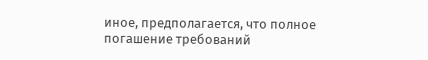иное, предполагается, что полное погашение требований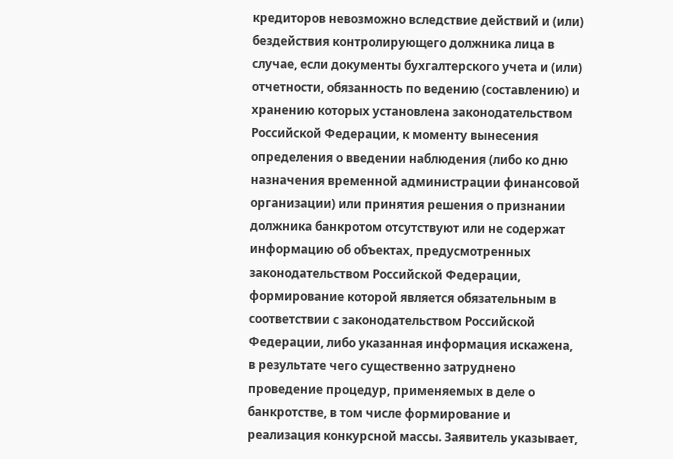кредиторов невозможно вследствие действий и (или) бездействия контролирующего должника лица в случае, если документы бухгалтерского учета и (или) отчетности, обязанность по ведению (составлению) и хранению которых установлена законодательством Российской Федерации, к моменту вынесения определения о введении наблюдения (либо ко дню назначения временной администрации финансовой организации) или принятия решения о признании должника банкротом отсутствуют или не содержат информацию об объектах, предусмотренных законодательством Российской Федерации, формирование которой является обязательным в соответствии с законодательством Российской Федерации, либо указанная информация искажена, в результате чего существенно затруднено проведение процедур, применяемых в деле о банкротстве, в том числе формирование и реализация конкурсной массы. Заявитель указывает,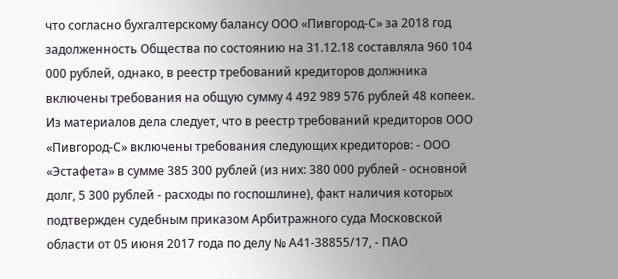что согласно бухгалтерскому балансу ООО «Пивгород-С» за 2018 год задолженность Общества по состоянию на 31.12.18 составляла 960 104 000 рублей, однако, в реестр требований кредиторов должника включены требования на общую сумму 4 492 989 576 рублей 48 копеек. Из материалов дела следует, что в реестр требований кредиторов ООО «Пивгород-С» включены требования следующих кредиторов: - ООО «Эстафета» в сумме 385 300 рублей (из них: 380 000 рублей - основной долг, 5 300 рублей - расходы по госпошлине), факт наличия которых подтвержден судебным приказом Арбитражного суда Московской области от 05 июня 2017 года по делу № А41-38855/17, - ПАО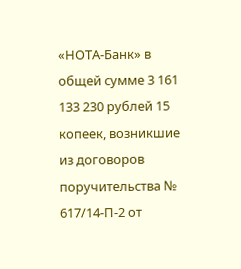«НОТА-Банк» в общей сумме 3 161 133 230 рублей 15 копеек, возникшие из договоров поручительства № 617/14-П-2 от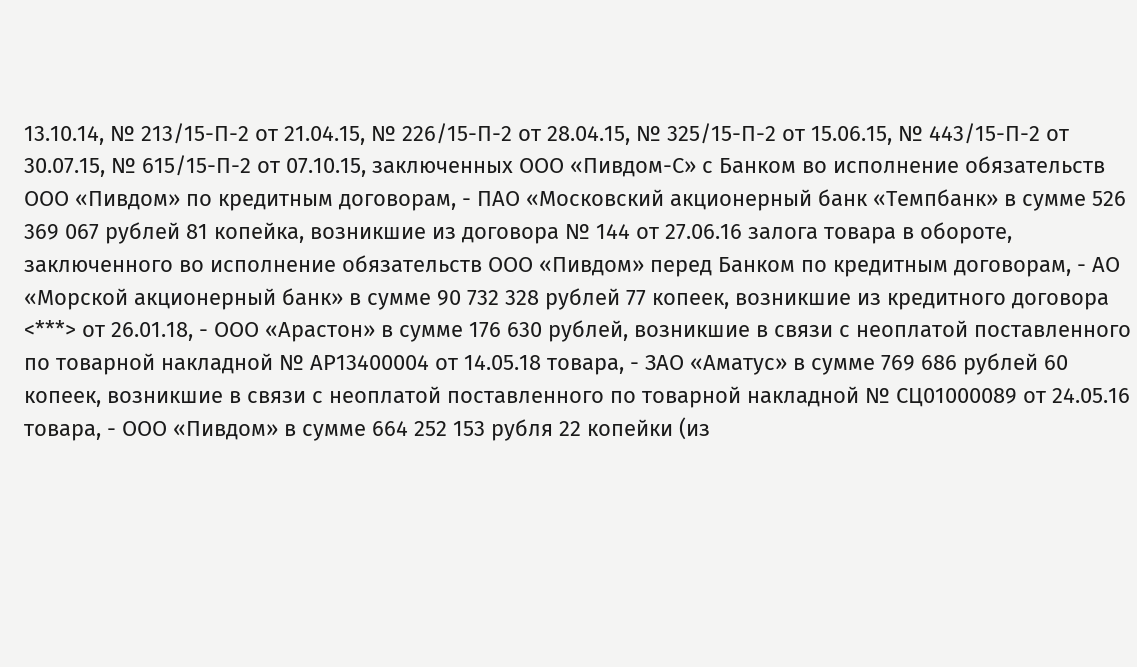13.10.14, № 213/15-П-2 от 21.04.15, № 226/15-П-2 от 28.04.15, № 325/15-П-2 от 15.06.15, № 443/15-П-2 от 30.07.15, № 615/15-П-2 от 07.10.15, заключенных ООО «Пивдом-С» с Банком во исполнение обязательств ООО «Пивдом» по кредитным договорам, - ПАО «Московский акционерный банк «Темпбанк» в сумме 526 369 067 рублей 81 копейка, возникшие из договора № 144 от 27.06.16 залога товара в обороте, заключенного во исполнение обязательств ООО «Пивдом» перед Банком по кредитным договорам, - АО «Морской акционерный банк» в сумме 90 732 328 рублей 77 копеек, возникшие из кредитного договора <***> от 26.01.18, - ООО «Арастон» в сумме 176 630 рублей, возникшие в связи с неоплатой поставленного по товарной накладной № АР13400004 от 14.05.18 товара, - ЗАО «Аматус» в сумме 769 686 рублей 60 копеек, возникшие в связи с неоплатой поставленного по товарной накладной № СЦ01000089 от 24.05.16 товара, - ООО «Пивдом» в сумме 664 252 153 рубля 22 копейки (из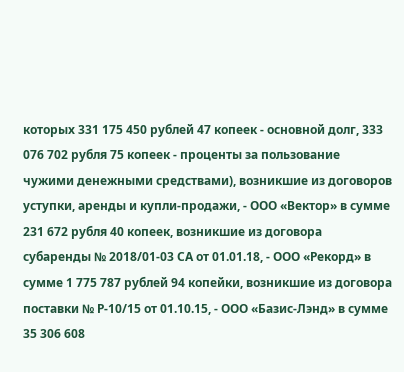которых 331 175 450 рублей 47 копеек - основной долг, 333 076 702 рубля 75 копеек - проценты за пользование чужими денежными средствами), возникшие из договоров уступки, аренды и купли-продажи, - ООО «Вектор» в сумме 231 672 рубля 40 копеек, возникшие из договора субаренды № 2018/01-03 СА от 01.01.18, - ООО «Рекорд» в сумме 1 775 787 рублей 94 копейки, возникшие из договора поставки № Р-10/15 от 01.10.15, - ООО «Базис-Лэнд» в сумме 35 306 608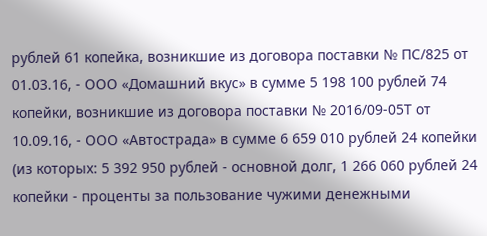рублей 61 копейка, возникшие из договора поставки № ПС/825 от 01.03.16, - ООО «Домашний вкус» в сумме 5 198 100 рублей 74 копейки, возникшие из договора поставки № 2016/09-05Т от 10.09.16, - ООО «Автострада» в сумме 6 659 010 рублей 24 копейки (из которых: 5 392 950 рублей - основной долг, 1 266 060 рублей 24 копейки - проценты за пользование чужими денежными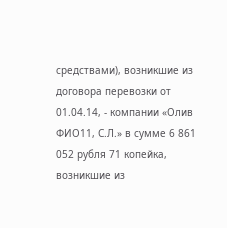средствами), возникшие из договора перевозки от 01.04.14, - компании «Олив ФИО11, С.Л.» в сумме 6 861 052 рубля 71 копейка, возникшие из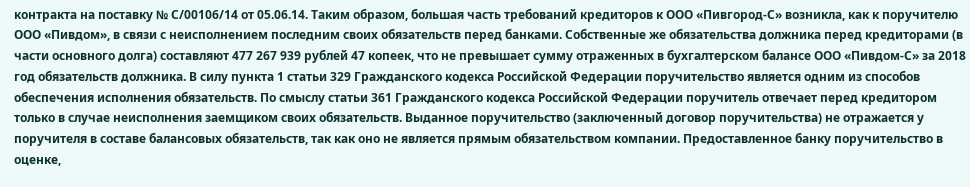контракта на поставку № С/00106/14 от 05.06.14. Таким образом, большая часть требований кредиторов к ООО «Пивгород-С» возникла, как к поручителю ООО «Пивдом», в связи с неисполнением последним своих обязательств перед банками. Собственные же обязательства должника перед кредиторами (в части основного долга) составляют 477 267 939 рублей 47 копеек, что не превышает сумму отраженных в бухгалтерском балансе ООО «Пивдом-С» за 2018 год обязательств должника. В силу пункта 1 статьи 329 Гражданского кодекса Российской Федерации поручительство является одним из способов обеспечения исполнения обязательств. По смыслу статьи 361 Гражданского кодекса Российской Федерации поручитель отвечает перед кредитором только в случае неисполнения заемщиком своих обязательств. Выданное поручительство (заключенный договор поручительства) не отражается у поручителя в составе балансовых обязательств, так как оно не является прямым обязательством компании. Предоставленное банку поручительство в оценке,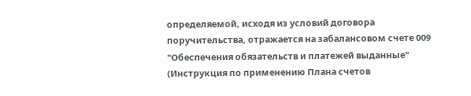определяемой, исходя из условий договора поручительства, отражается на забалансовом счете 009 "Обеспечения обязательств и платежей выданные" (Инструкция по применению Плана счетов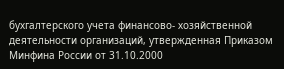бухгалтерского учета финансово- хозяйственной деятельности организаций, утвержденная Приказом Минфина России от 31.10.2000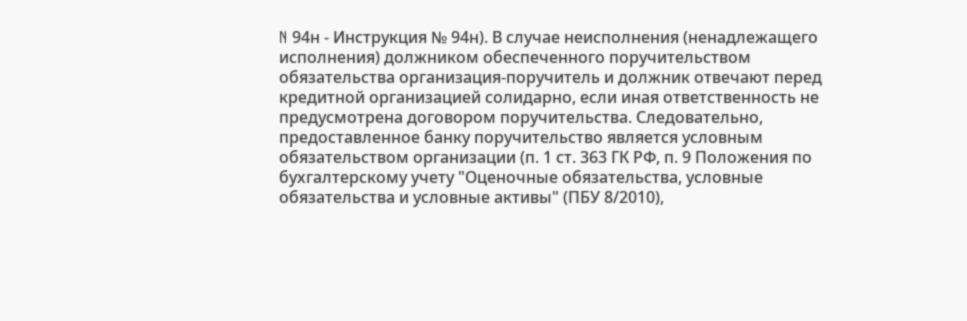N 94н - Инструкция № 94н). В случае неисполнения (ненадлежащего исполнения) должником обеспеченного поручительством обязательства организация-поручитель и должник отвечают перед кредитной организацией солидарно, если иная ответственность не предусмотрена договором поручительства. Следовательно, предоставленное банку поручительство является условным обязательством организации (п. 1 ст. 363 ГК РФ, п. 9 Положения по бухгалтерскому учету "Оценочные обязательства, условные обязательства и условные активы" (ПБУ 8/2010),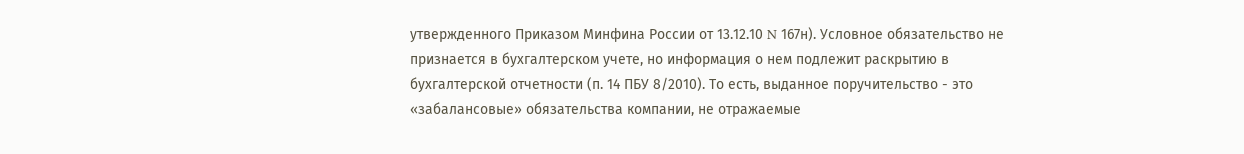утвержденного Приказом Минфина России от 13.12.10 N 167н). Условное обязательство не признается в бухгалтерском учете, но информация о нем подлежит раскрытию в бухгалтерской отчетности (п. 14 ПБУ 8/2010). То есть, выданное поручительство - это «забалансовые» обязательства компании, не отражаемые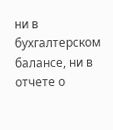ни в бухгалтерском балансе, ни в отчете о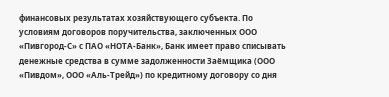финансовых результатах хозяйствующего субъекта. По условиям договоров поручительства, заключенных ООО «Пивгород-С» с ПАО «НОТА-Банк», Банк имеет право списывать денежные средства в сумме задолженности Заёмщика (ООО «Пивдом», ООО «Аль-Трейд») по кредитному договору со дня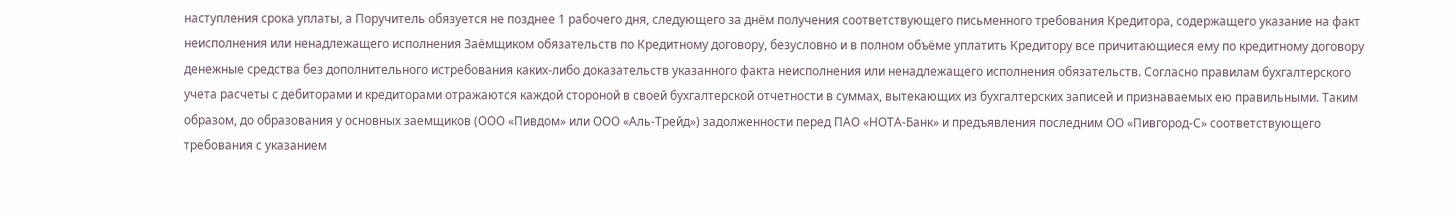наступления срока уплаты, а Поручитель обязуется не позднее 1 рабочего дня, следующего за днём получения соответствующего письменного требования Кредитора, содержащего указание на факт неисполнения или ненадлежащего исполнения Заёмщиком обязательств по Кредитному договору, безусловно и в полном объёме уплатить Кредитору все причитающиеся ему по кредитному договору денежные средства без дополнительного истребования каких-либо доказательств указанного факта неисполнения или ненадлежащего исполнения обязательств. Согласно правилам бухгалтерского учета расчеты с дебиторами и кредиторами отражаются каждой стороной в своей бухгалтерской отчетности в суммах, вытекающих из бухгалтерских записей и признаваемых ею правильными. Таким образом, до образования у основных заемщиков (ООО «Пивдом» или ООО «Аль-Трейд») задолженности перед ПАО «НОТА-Банк» и предъявления последним ОО «Пивгород-С» соответствующего требования с указанием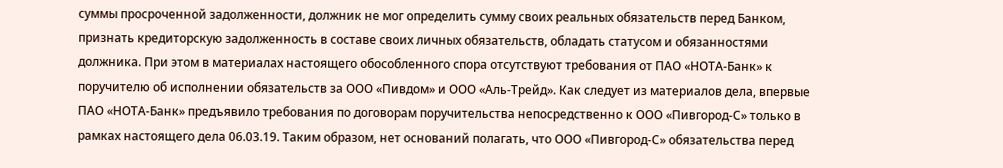суммы просроченной задолженности, должник не мог определить сумму своих реальных обязательств перед Банком, признать кредиторскую задолженность в составе своих личных обязательств, обладать статусом и обязанностями должника. При этом в материалах настоящего обособленного спора отсутствуют требования от ПАО «НОТА-Банк» к поручителю об исполнении обязательств за ООО «Пивдом» и ООО «Аль-Трейд». Как следует из материалов дела, впервые ПАО «НОТА-Банк» предъявило требования по договорам поручительства непосредственно к ООО «Пивгород-С» только в рамках настоящего дела 06.03.19. Таким образом, нет оснований полагать, что ООО «Пивгород-С» обязательства перед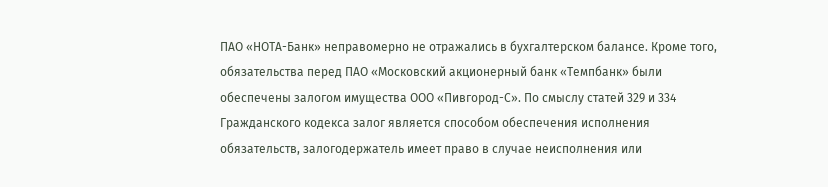ПАО «НОТА-Банк» неправомерно не отражались в бухгалтерском балансе. Кроме того, обязательства перед ПАО «Московский акционерный банк «Темпбанк» были обеспечены залогом имущества ООО «Пивгород-С». По смыслу статей 329 и 334 Гражданского кодекса залог является способом обеспечения исполнения обязательств, залогодержатель имеет право в случае неисполнения или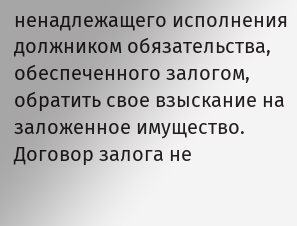ненадлежащего исполнения должником обязательства, обеспеченного залогом, обратить свое взыскание на заложенное имущество. Договор залога не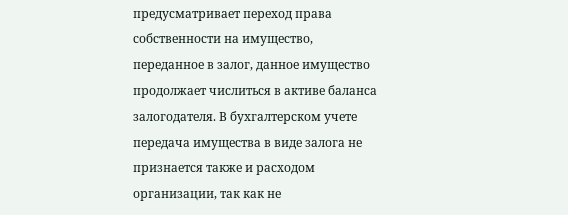предусматривает переход права собственности на имущество, переданное в залог, данное имущество продолжает числиться в активе баланса залогодателя. В бухгалтерском учете передача имущества в виде залога не признается также и расходом организации, так как не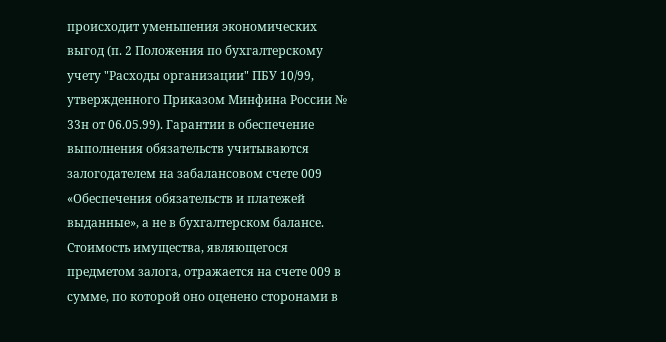происходит уменьшения экономических выгод (п. 2 Положения по бухгалтерскому учету "Расходы организации" ПБУ 10/99, утвержденного Приказом Минфина России № 33н от 06.05.99). Гарантии в обеспечение выполнения обязательств учитываются залогодателем на забалансовом счете 009 «Обеспечения обязательств и платежей выданные», а не в бухгалтерском балансе. Стоимость имущества, являющегося предметом залога, отражается на счете 009 в сумме, по которой оно оценено сторонами в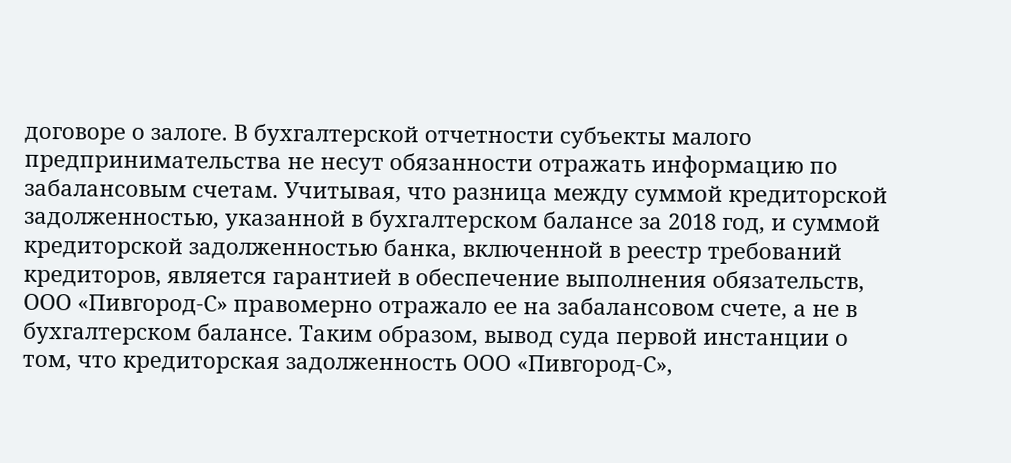договоре о залоге. В бухгалтерской отчетности субъекты малого предпринимательства не несут обязанности отражать информацию по забалансовым счетам. Учитывая, что разница между суммой кредиторской задолженностью, указанной в бухгалтерском балансе за 2018 год, и суммой кредиторской задолженностью банка, включенной в реестр требований кредиторов, является гарантией в обеспечение выполнения обязательств, ООО «Пивгород-С» правомерно отражало ее на забалансовом счете, а не в бухгалтерском балансе. Таким образом, вывод суда первой инстанции о том, что кредиторская задолженность ООО «Пивгород-С»,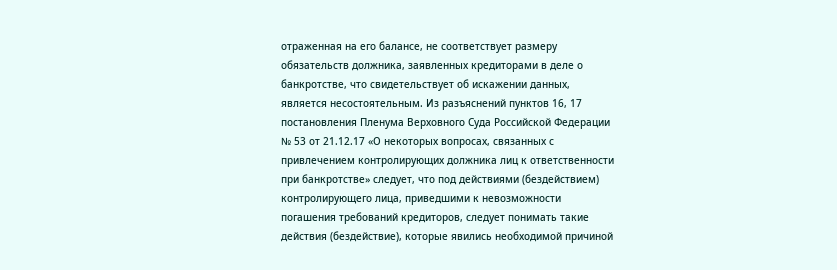отраженная на его балансе, не соответствует размеру обязательств должника, заявленных кредиторами в деле о банкротстве, что свидетельствует об искажении данных, является несостоятельным. Из разъяснений пунктов 16, 17 постановления Пленума Верховного Суда Российской Федерации № 53 от 21.12.17 «О некоторых вопросах, связанных с привлечением контролирующих должника лиц к ответственности при банкротстве» следует, что под действиями (бездействием) контролирующего лица, приведшими к невозможности погашения требований кредиторов, следует понимать такие действия (бездействие), которые явились необходимой причиной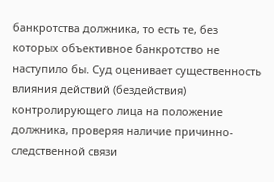банкротства должника, то есть те, без которых объективное банкротство не наступило бы. Суд оценивает существенность влияния действий (бездействия) контролирующего лица на положение должника, проверяя наличие причинно-следственной связи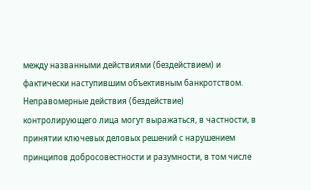между названными действиями (бездействием) и фактически наступившим объективным банкротством. Неправомерные действия (бездействие) контролирующего лица могут выражаться, в частности, в принятии ключевых деловых решений с нарушением принципов добросовестности и разумности, в том числе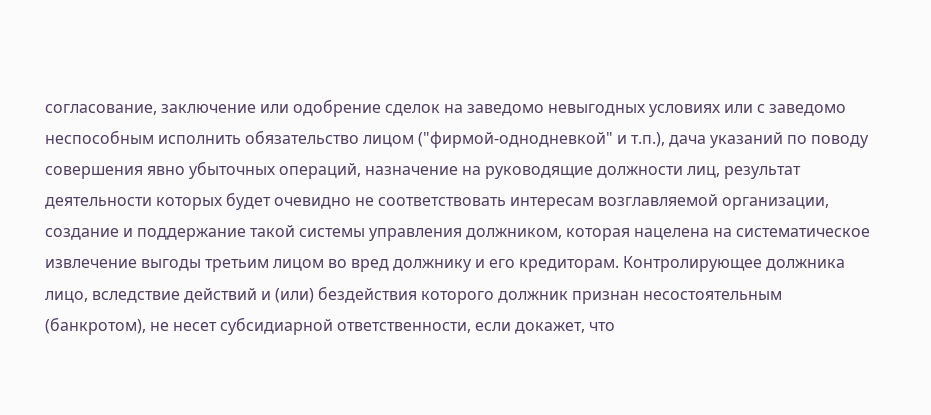согласование, заключение или одобрение сделок на заведомо невыгодных условиях или с заведомо неспособным исполнить обязательство лицом ("фирмой-однодневкой" и т.п.), дача указаний по поводу совершения явно убыточных операций, назначение на руководящие должности лиц, результат деятельности которых будет очевидно не соответствовать интересам возглавляемой организации, создание и поддержание такой системы управления должником, которая нацелена на систематическое извлечение выгоды третьим лицом во вред должнику и его кредиторам. Контролирующее должника лицо, вследствие действий и (или) бездействия которого должник признан несостоятельным (банкротом), не несет субсидиарной ответственности, если докажет, что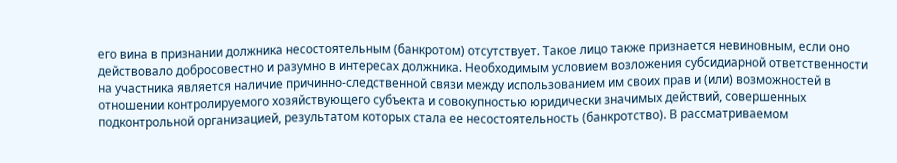его вина в признании должника несостоятельным (банкротом) отсутствует. Такое лицо также признается невиновным, если оно действовало добросовестно и разумно в интересах должника. Необходимым условием возложения субсидиарной ответственности на участника является наличие причинно-следственной связи между использованием им своих прав и (или) возможностей в отношении контролируемого хозяйствующего субъекта и совокупностью юридически значимых действий, совершенных подконтрольной организацией, результатом которых стала ее несостоятельность (банкротство). В рассматриваемом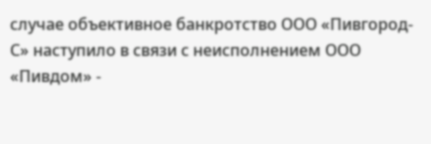случае объективное банкротство ООО «Пивгород-С» наступило в связи с неисполнением ООО «Пивдом» -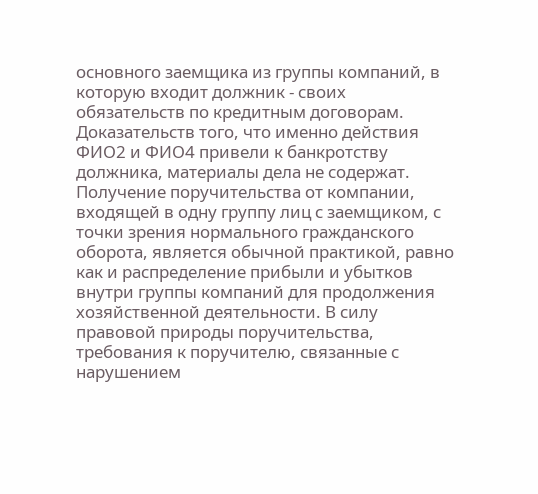основного заемщика из группы компаний, в которую входит должник - своих обязательств по кредитным договорам. Доказательств того, что именно действия ФИО2 и ФИО4 привели к банкротству должника, материалы дела не содержат. Получение поручительства от компании, входящей в одну группу лиц с заемщиком, с точки зрения нормального гражданского оборота, является обычной практикой, равно как и распределение прибыли и убытков внутри группы компаний для продолжения хозяйственной деятельности. В силу правовой природы поручительства, требования к поручителю, связанные с нарушением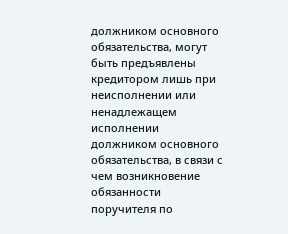должником основного обязательства, могут быть предъявлены кредитором лишь при неисполнении или ненадлежащем исполнении должником основного обязательства, в связи с чем возникновение обязанности поручителя по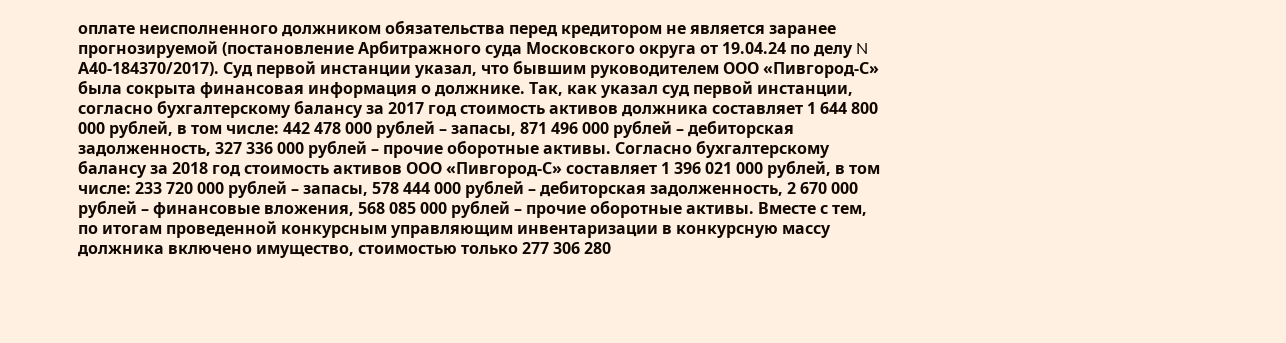оплате неисполненного должником обязательства перед кредитором не является заранее прогнозируемой (постановление Арбитражного суда Московского округа от 19.04.24 по делу N А40-184370/2017). Суд первой инстанции указал, что бывшим руководителем ООО «Пивгород-С» была сокрыта финансовая информация о должнике. Так, как указал суд первой инстанции, согласно бухгалтерскому балансу за 2017 год стоимость активов должника составляет 1 644 800 000 рублей, в том числе: 442 478 000 рублей – запасы, 871 496 000 рублей – дебиторская задолженность, 327 336 000 рублей – прочие оборотные активы. Согласно бухгалтерскому балансу за 2018 год стоимость активов ООО «Пивгород-С» составляет 1 396 021 000 рублей, в том числе: 233 720 000 рублей – запасы, 578 444 000 рублей – дебиторская задолженность, 2 670 000 рублей – финансовые вложения, 568 085 000 рублей – прочие оборотные активы. Вместе с тем, по итогам проведенной конкурсным управляющим инвентаризации в конкурсную массу должника включено имущество, стоимостью только 277 306 280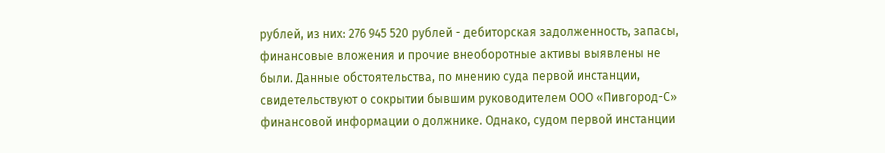рублей, из них: 276 945 520 рублей - дебиторская задолженность, запасы, финансовые вложения и прочие внеоборотные активы выявлены не были. Данные обстоятельства, по мнению суда первой инстанции, свидетельствуют о сокрытии бывшим руководителем ООО «Пивгород-С» финансовой информации о должнике. Однако, судом первой инстанции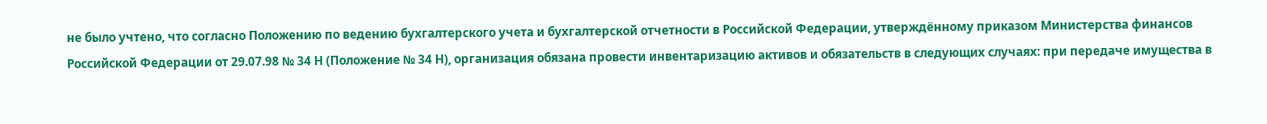не было учтено, что согласно Положению по ведению бухгалтерского учета и бухгалтерской отчетности в Российской Федерации, утверждённому приказом Министерства финансов Российской Федерации от 29.07.98 № 34 Н (Положение № 34 Н), организация обязана провести инвентаризацию активов и обязательств в следующих случаях: при передаче имущества в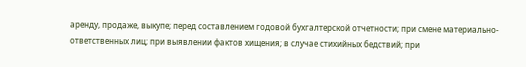аренду, продаже, выкупе; перед составлением годовой бухгалтерской отчетности; при смене материально- ответственных лиц; при выявлении фактов хищения; в случае стихийных бедствий; при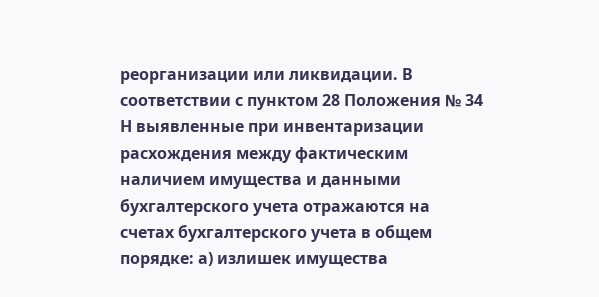реорганизации или ликвидации. В соответствии с пунктом 28 Положения № 34 Н выявленные при инвентаризации расхождения между фактическим наличием имущества и данными бухгалтерского учета отражаются на счетах бухгалтерского учета в общем порядке: а) излишек имущества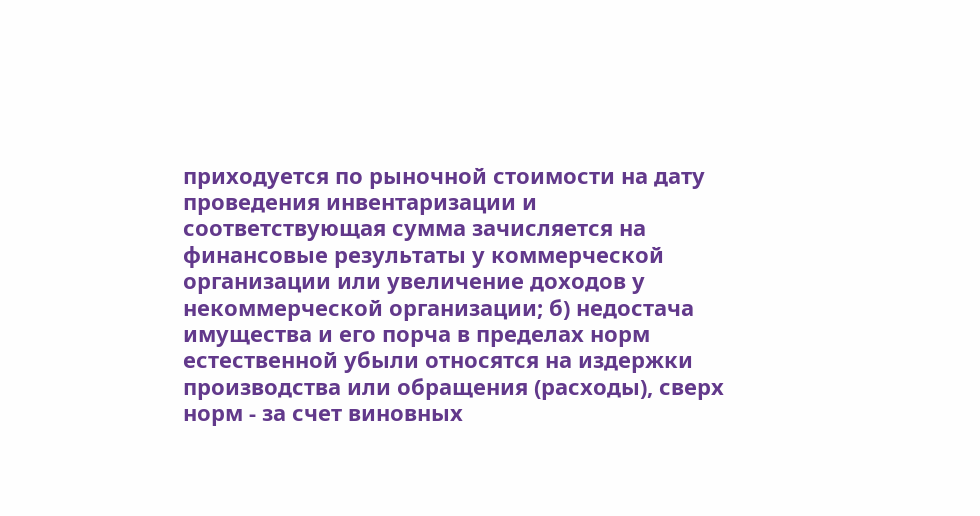приходуется по рыночной стоимости на дату проведения инвентаризации и соответствующая сумма зачисляется на финансовые результаты у коммерческой организации или увеличение доходов у некоммерческой организации; б) недостача имущества и его порча в пределах норм естественной убыли относятся на издержки производства или обращения (расходы), сверх норм - за счет виновных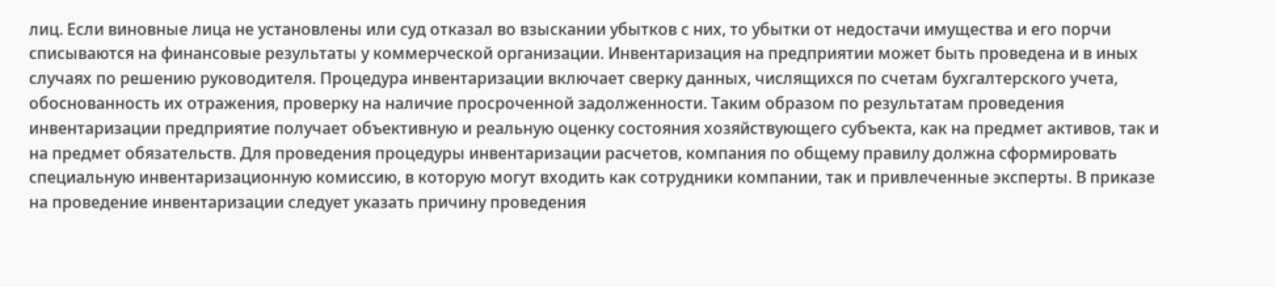лиц. Если виновные лица не установлены или суд отказал во взыскании убытков с них, то убытки от недостачи имущества и его порчи списываются на финансовые результаты у коммерческой организации. Инвентаризация на предприятии может быть проведена и в иных случаях по решению руководителя. Процедура инвентаризации включает сверку данных, числящихся по счетам бухгалтерского учета, обоснованность их отражения, проверку на наличие просроченной задолженности. Таким образом по результатам проведения инвентаризации предприятие получает объективную и реальную оценку состояния хозяйствующего субъекта, как на предмет активов, так и на предмет обязательств. Для проведения процедуры инвентаризации расчетов, компания по общему правилу должна сформировать специальную инвентаризационную комиссию, в которую могут входить как сотрудники компании, так и привлеченные эксперты. В приказе на проведение инвентаризации следует указать причину проведения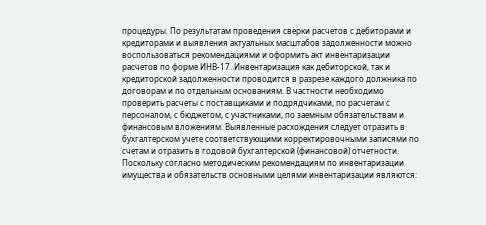процедуры. По результатам проведения сверки расчетов с дебиторами и кредиторами и выявления актуальных масштабов задолженности можно воспользоваться рекомендациями и оформить акт инвентаризации расчетов по форме ИНВ-17. Инвентаризация как дебиторской, так и кредиторской задолженности проводится в разрезе каждого должника по договорам и по отдельным основаниям. В частности необходимо проверить расчеты с поставщиками и подрядчиками, по расчетам с персоналом, с бюджетом, с участниками, по заемным обязательствам и финансовым вложениям. Выявленные расхождения следует отразить в бухгалтерском учете соответствующими корректировочными записями по счетам и отразить в годовой бухгалтерской (финансовой) отчетности. Поскольку согласно методическим рекомендациям по инвентаризации имущества и обязательств основными целями инвентаризации являются: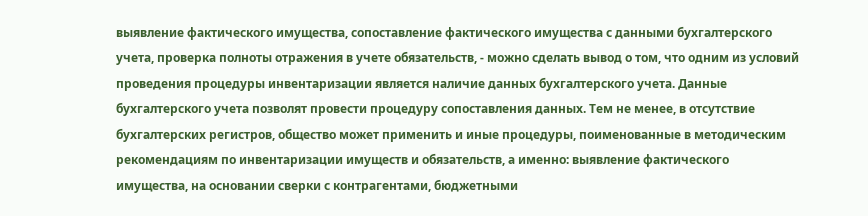выявление фактического имущества, сопоставление фактического имущества с данными бухгалтерского учета, проверка полноты отражения в учете обязательств, - можно сделать вывод о том, что одним из условий проведения процедуры инвентаризации является наличие данных бухгалтерского учета. Данные бухгалтерского учета позволят провести процедуру сопоставления данных. Тем не менее, в отсутствие бухгалтерских регистров, общество может применить и иные процедуры, поименованные в методическим рекомендациям по инвентаризации имуществ и обязательств, а именно: выявление фактического имущества, на основании сверки с контрагентами, бюджетными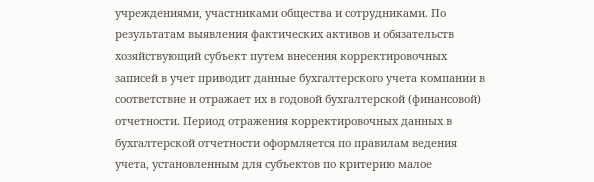учреждениями, участниками общества и сотрудниками. По результатам выявления фактических активов и обязательств хозяйствующий субъект путем внесения корректировочных записей в учет приводит данные бухгалтерского учета компании в соответствие и отражает их в годовой бухгалтерской (финансовой) отчетности. Период отражения корректировочных данных в бухгалтерской отчетности оформляется по правилам ведения учета, установленным для субъектов по критерию малое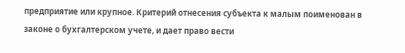предприятие или крупное. Критерий отнесения субъекта к малым поименован в законе о бухгалтерском учете, и дает право вести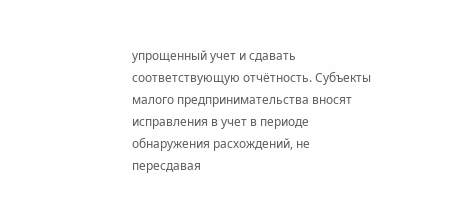упрощенный учет и сдавать соответствующую отчётность. Субъекты малого предпринимательства вносят исправления в учет в периоде обнаружения расхождений, не пересдавая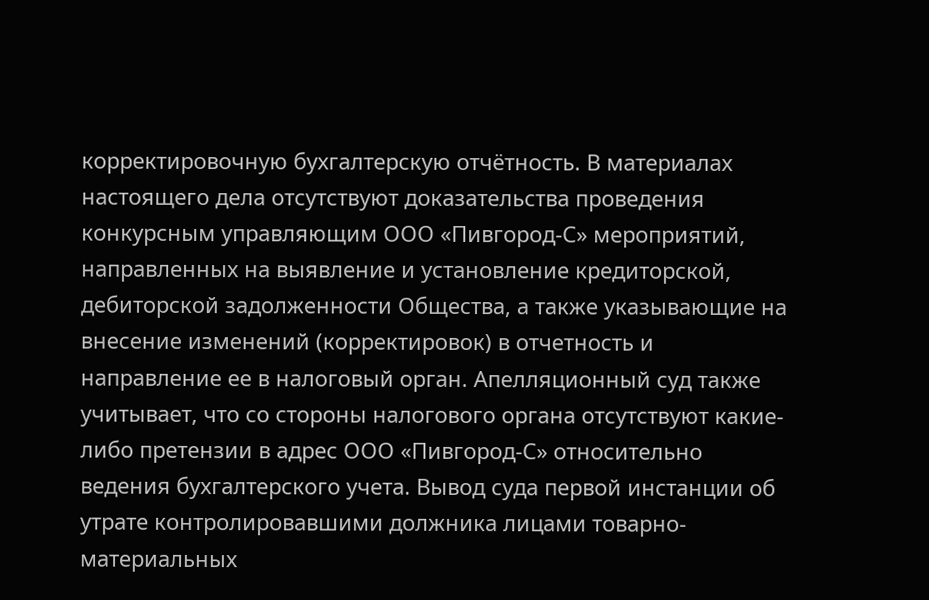корректировочную бухгалтерскую отчётность. В материалах настоящего дела отсутствуют доказательства проведения конкурсным управляющим ООО «Пивгород-С» мероприятий, направленных на выявление и установление кредиторской, дебиторской задолженности Общества, а также указывающие на внесение изменений (корректировок) в отчетность и направление ее в налоговый орган. Апелляционный суд также учитывает, что со стороны налогового органа отсутствуют какие-либо претензии в адрес ООО «Пивгород-С» относительно ведения бухгалтерского учета. Вывод суда первой инстанции об утрате контролировавшими должника лицами товарно-материальных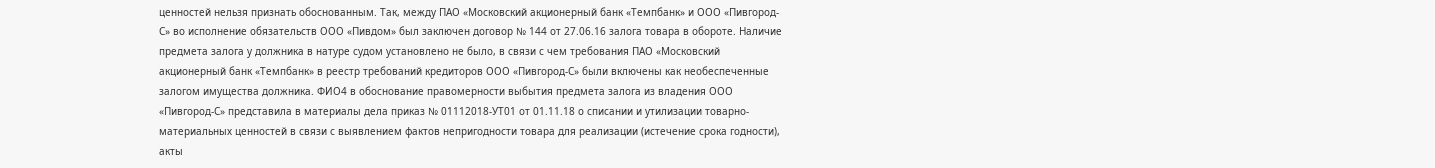ценностей нельзя признать обоснованным. Так, между ПАО «Московский акционерный банк «Темпбанк» и ООО «Пивгород-С» во исполнение обязательств ООО «Пивдом» был заключен договор № 144 от 27.06.16 залога товара в обороте. Наличие предмета залога у должника в натуре судом установлено не было, в связи с чем требования ПАО «Московский акционерный банк «Темпбанк» в реестр требований кредиторов ООО «Пивгород-С» были включены как необеспеченные залогом имущества должника. ФИО4 в обоснование правомерности выбытия предмета залога из владения ООО «Пивгород-С» представила в материалы дела приказ № 01112018-УТ01 от 01.11.18 о списании и утилизации товарно-материальных ценностей в связи с выявлением фактов непригодности товара для реализации (истечение срока годности), акты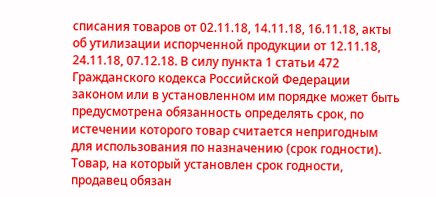списания товаров от 02.11.18, 14.11.18, 16.11.18, акты об утилизации испорченной продукции от 12.11.18, 24.11.18, 07.12.18. В силу пункта 1 статьи 472 Гражданского кодекса Российской Федерации законом или в установленном им порядке может быть предусмотрена обязанность определять срок, по истечении которого товар считается непригодным для использования по назначению (срок годности). Товар, на который установлен срок годности, продавец обязан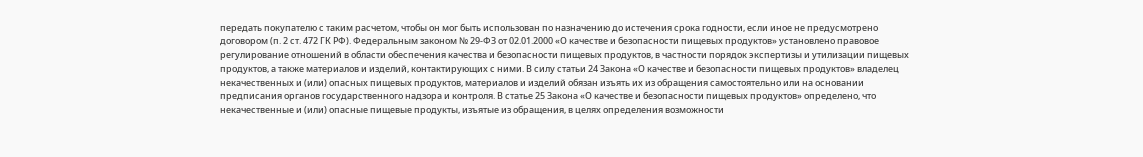передать покупателю с таким расчетом, чтобы он мог быть использован по назначению до истечения срока годности, если иное не предусмотрено договором (п. 2 ст. 472 ГК РФ). Федеральным законом № 29-ФЗ от 02.01.2000 «О качестве и безопасности пищевых продуктов» установлено правовое регулирование отношений в области обеспечения качества и безопасности пищевых продуктов, в частности порядок экспертизы и утилизации пищевых продуктов, а также материалов и изделий, контактирующих с ними. В силу статьи 24 Закона «О качестве и безопасности пищевых продуктов» владелец некачественных и (или) опасных пищевых продуктов, материалов и изделий обязан изъять их из обращения самостоятельно или на основании предписания органов государственного надзора и контроля. В статье 25 Закона «О качестве и безопасности пищевых продуктов» определено, что некачественные и (или) опасные пищевые продукты, изъятые из обращения, в целях определения возможности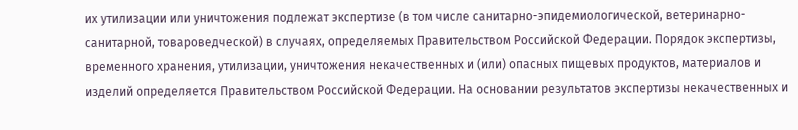их утилизации или уничтожения подлежат экспертизе (в том числе санитарно-эпидемиологической, ветеринарно-санитарной, товароведческой) в случаях, определяемых Правительством Российской Федерации. Порядок экспертизы, временного хранения, утилизации, уничтожения некачественных и (или) опасных пищевых продуктов, материалов и изделий определяется Правительством Российской Федерации. На основании результатов экспертизы некачественных и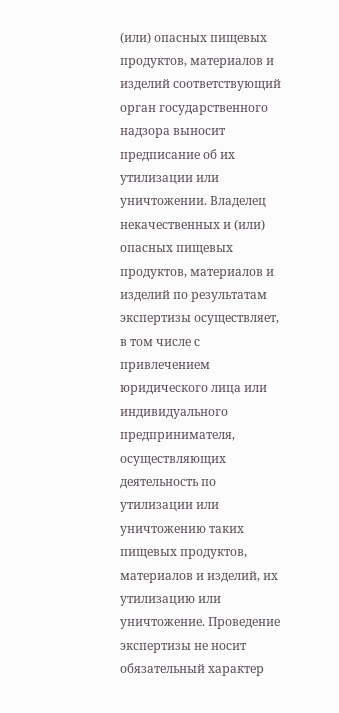(или) опасных пищевых продуктов, материалов и изделий соответствующий орган государственного надзора выносит предписание об их утилизации или уничтожении. Владелец некачественных и (или) опасных пищевых продуктов, материалов и изделий по результатам экспертизы осуществляет, в том числе с привлечением юридического лица или индивидуального предпринимателя, осуществляющих деятельность по утилизации или уничтожению таких пищевых продуктов, материалов и изделий, их утилизацию или уничтожение. Проведение экспертизы не носит обязательный характер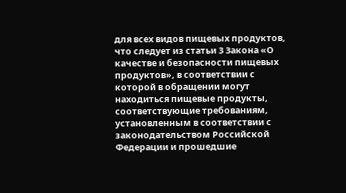для всех видов пищевых продуктов, что следует из статьи 3 Закона «О качестве и безопасности пищевых продуктов», в соответствии с которой в обращении могут находиться пищевые продукты, соответствующие требованиям, установленным в соответствии с законодательством Российской Федерации и прошедшие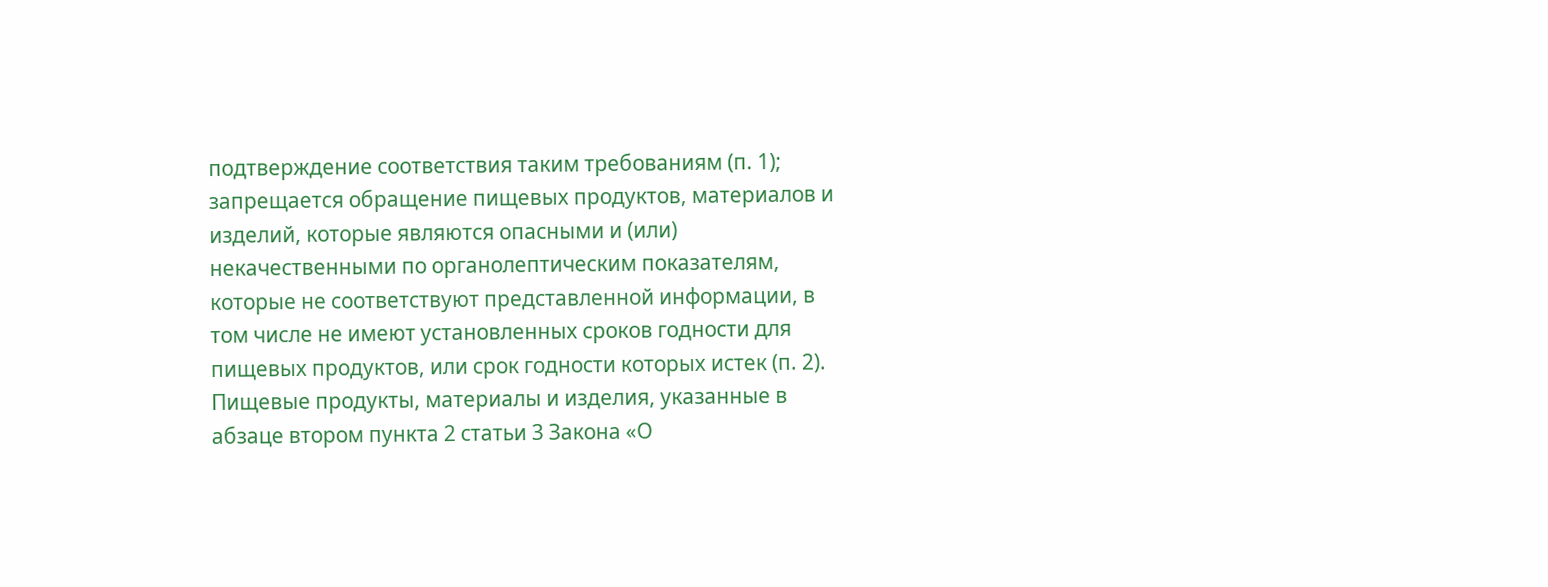подтверждение соответствия таким требованиям (п. 1); запрещается обращение пищевых продуктов, материалов и изделий, которые являются опасными и (или) некачественными по органолептическим показателям, которые не соответствуют представленной информации, в том числе не имеют установленных сроков годности для пищевых продуктов, или срок годности которых истек (п. 2). Пищевые продукты, материалы и изделия, указанные в абзаце втором пункта 2 статьи 3 Закона «О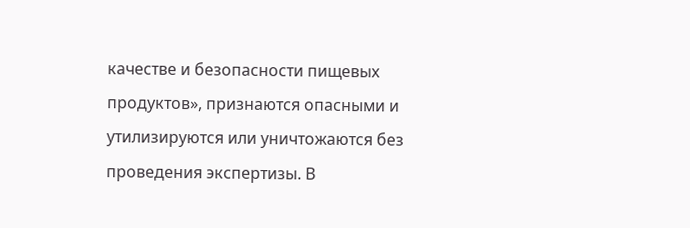качестве и безопасности пищевых продуктов», признаются опасными и утилизируются или уничтожаются без проведения экспертизы. В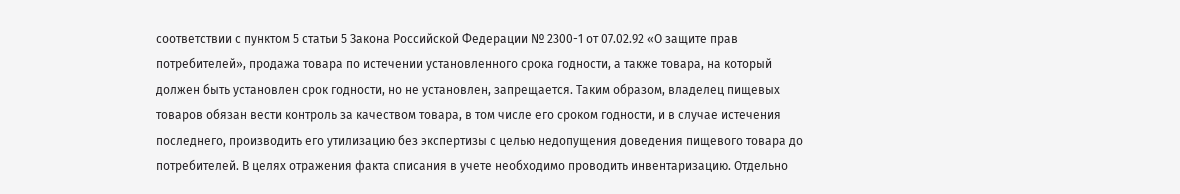соответствии с пунктом 5 статьи 5 Закона Российской Федерации № 2300-1 от 07.02.92 «О защите прав потребителей», продажа товара по истечении установленного срока годности, а также товара, на который должен быть установлен срок годности, но не установлен, запрещается. Таким образом, владелец пищевых товаров обязан вести контроль за качеством товара, в том числе его сроком годности, и в случае истечения последнего, производить его утилизацию без экспертизы с целью недопущения доведения пищевого товара до потребителей. В целях отражения факта списания в учете необходимо проводить инвентаризацию. Отдельно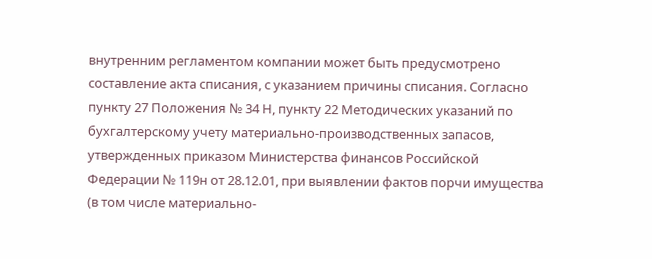внутренним регламентом компании может быть предусмотрено составление акта списания, с указанием причины списания. Согласно пункту 27 Положения № 34 Н, пункту 22 Методических указаний по бухгалтерскому учету материально-производственных запасов, утвержденных приказом Министерства финансов Российской Федерации № 119н от 28.12.01, при выявлении фактов порчи имущества (в том числе материально-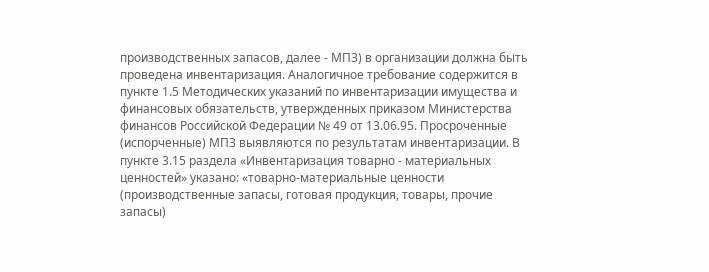производственных запасов, далее - МПЗ) в организации должна быть проведена инвентаризация. Аналогичное требование содержится в пункте 1.5 Методических указаний по инвентаризации имущества и финансовых обязательств, утвержденных приказом Министерства финансов Российской Федерации № 49 от 13.06.95. Просроченные (испорченные) МПЗ выявляются по результатам инвентаризации. В пункте 3.15 раздела «Инвентаризация товарно - материальных ценностей» указано: «товарно-материальные ценности (производственные запасы, готовая продукция, товары, прочие запасы)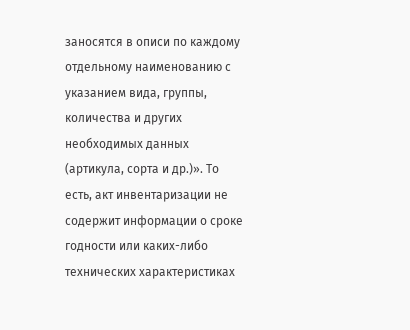заносятся в описи по каждому отдельному наименованию с указанием вида, группы, количества и других необходимых данных (артикула, сорта и др.)». То есть, акт инвентаризации не содержит информации о сроке годности или каких-либо технических характеристиках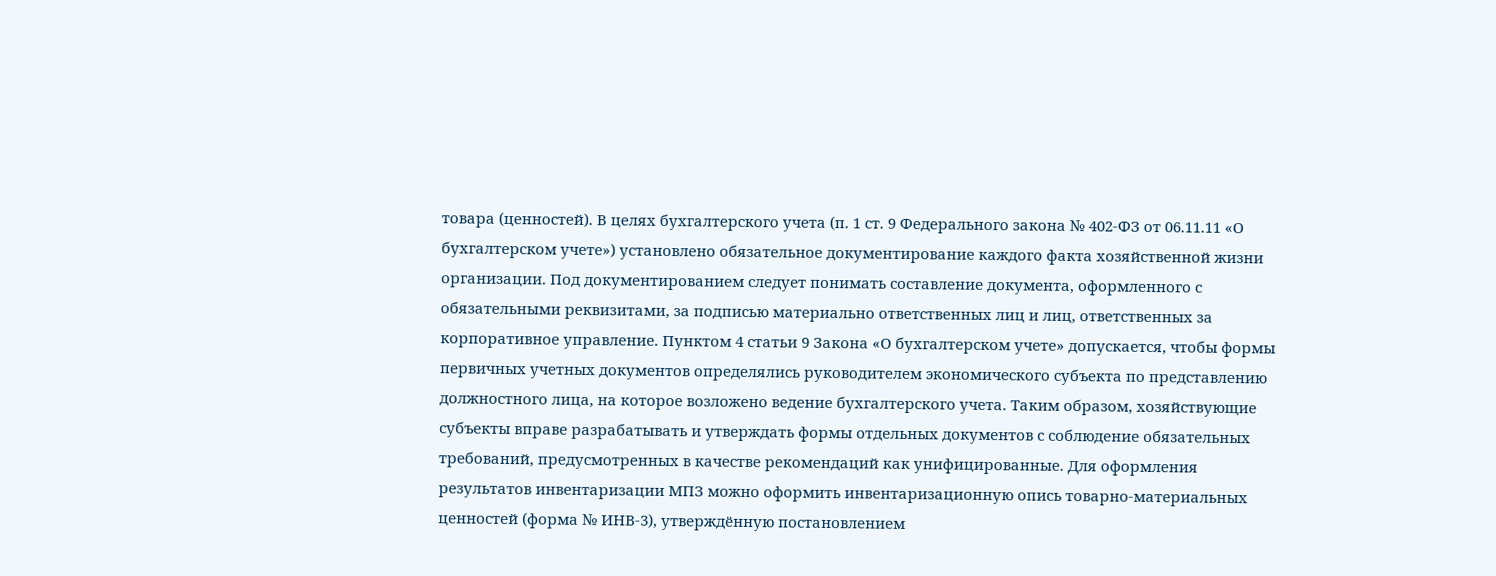товара (ценностей). В целях бухгалтерского учета (п. 1 ст. 9 Федерального закона № 402-ФЗ от 06.11.11 «О бухгалтерском учете») установлено обязательное документирование каждого факта хозяйственной жизни организации. Под документированием следует понимать составление документа, оформленного с обязательными реквизитами, за подписью материально ответственных лиц и лиц, ответственных за корпоративное управление. Пунктом 4 статьи 9 Закона «О бухгалтерском учете» допускается, чтобы формы первичных учетных документов определялись руководителем экономического субъекта по представлению должностного лица, на которое возложено ведение бухгалтерского учета. Таким образом, хозяйствующие субъекты вправе разрабатывать и утверждать формы отдельных документов с соблюдение обязательных требований, предусмотренных в качестве рекомендаций как унифицированные. Для оформления результатов инвентаризации МПЗ можно оформить инвентаризационную опись товарно-материальных ценностей (форма № ИНВ-3), утверждённую постановлением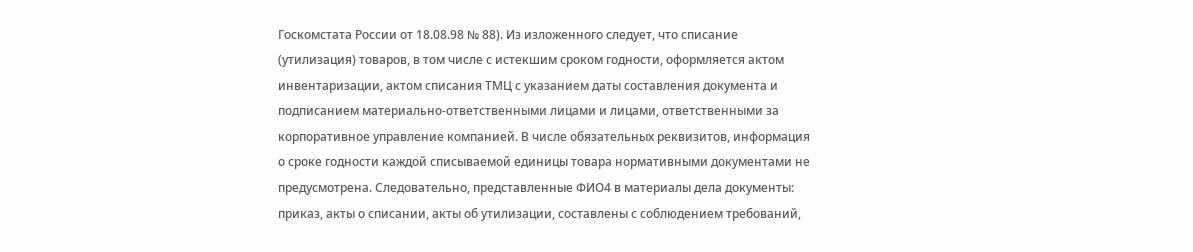Госкомстата России от 18.08.98 № 88). Из изложенного следует, что списание (утилизация) товаров, в том числе с истекшим сроком годности, оформляется актом инвентаризации, актом списания ТМЦ с указанием даты составления документа и подписанием материально-ответственными лицами и лицами, ответственными за корпоративное управление компанией. В числе обязательных реквизитов, информация о сроке годности каждой списываемой единицы товара нормативными документами не предусмотрена. Следовательно, представленные ФИО4 в материалы дела документы: приказ, акты о списании, акты об утилизации, составлены с соблюдением требований,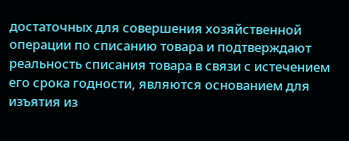достаточных для совершения хозяйственной операции по списанию товара и подтверждают реальность списания товара в связи с истечением его срока годности, являются основанием для изъятия из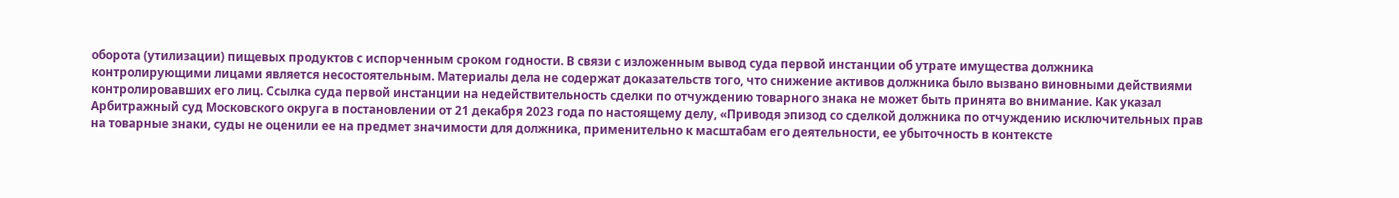оборота (утилизации) пищевых продуктов с испорченным сроком годности. В связи с изложенным вывод суда первой инстанции об утрате имущества должника контролирующими лицами является несостоятельным. Материалы дела не содержат доказательств того, что снижение активов должника было вызвано виновными действиями контролировавших его лиц. Ссылка суда первой инстанции на недействительность сделки по отчуждению товарного знака не может быть принята во внимание. Как указал Арбитражный суд Московского округа в постановлении от 21 декабря 2023 года по настоящему делу, «Приводя эпизод со сделкой должника по отчуждению исключительных прав на товарные знаки, суды не оценили ее на предмет значимости для должника, применительно к масштабам его деятельности, ее убыточность в контексте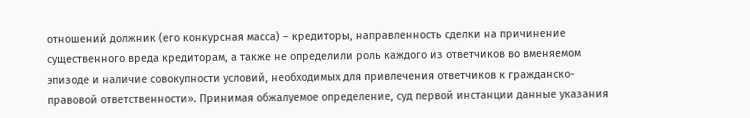отношений должник (его конкурсная масса) – кредиторы, направленность сделки на причинение существенного вреда кредиторам, а также не определили роль каждого из ответчиков во вменяемом эпизоде и наличие совокупности условий, необходимых для привлечения ответчиков к гражданско-правовой ответственности». Принимая обжалуемое определение, суд первой инстанции данные указания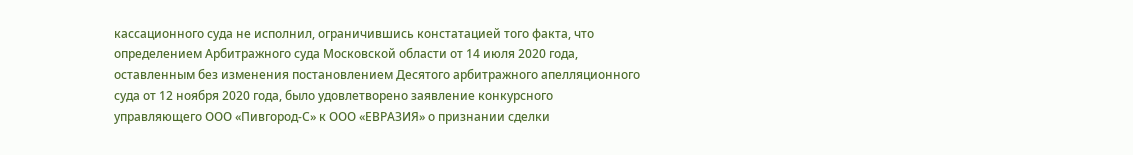кассационного суда не исполнил, ограничившись констатацией того факта, что определением Арбитражного суда Московской области от 14 июля 2020 года, оставленным без изменения постановлением Десятого арбитражного апелляционного суда от 12 ноября 2020 года, было удовлетворено заявление конкурсного управляющего ООО «Пивгород-С» к ООО «ЕВРАЗИЯ» о признании сделки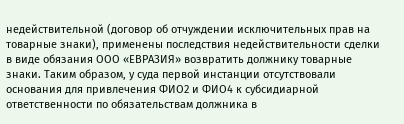недействительной (договор об отчуждении исключительных прав на товарные знаки), применены последствия недействительности сделки в виде обязания ООО «ЕВРАЗИЯ» возвратить должнику товарные знаки. Таким образом, у суда первой инстанции отсутствовали основания для привлечения ФИО2 и ФИО4 к субсидиарной ответственности по обязательствам должника в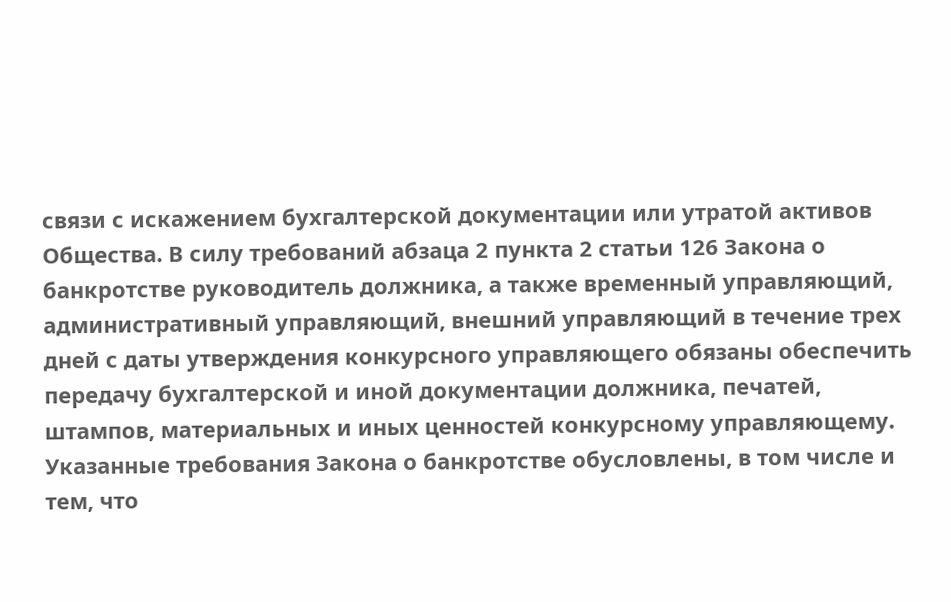связи с искажением бухгалтерской документации или утратой активов Общества. В силу требований абзаца 2 пункта 2 статьи 126 Закона о банкротстве руководитель должника, а также временный управляющий, административный управляющий, внешний управляющий в течение трех дней с даты утверждения конкурсного управляющего обязаны обеспечить передачу бухгалтерской и иной документации должника, печатей, штампов, материальных и иных ценностей конкурсному управляющему. Указанные требования Закона о банкротстве обусловлены, в том числе и тем, что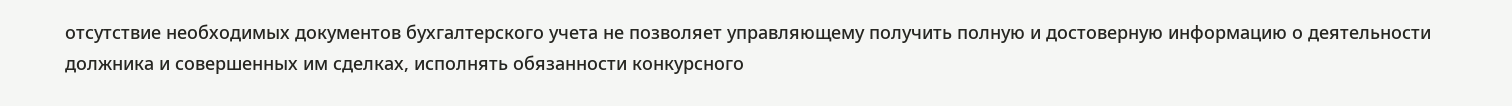отсутствие необходимых документов бухгалтерского учета не позволяет управляющему получить полную и достоверную информацию о деятельности должника и совершенных им сделках, исполнять обязанности конкурсного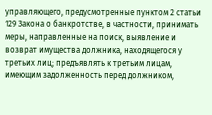управляющего, предусмотренные пунктом 2 статьи 129 Закона о банкротстве, в частности, принимать меры, направленные на поиск, выявление и возврат имущества должника, находящегося у третьих лиц; предъявлять к третьим лицам, имеющим задолженность перед должником,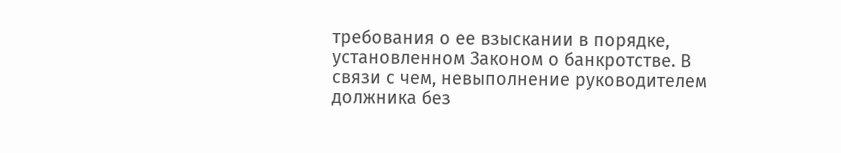требования о ее взыскании в порядке, установленном Законом о банкротстве. В связи с чем, невыполнение руководителем должника без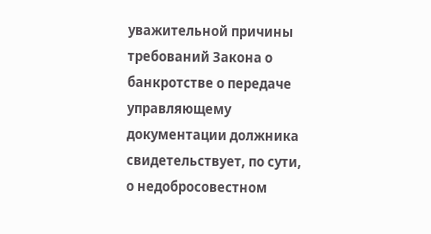уважительной причины требований Закона о банкротстве о передаче управляющему документации должника свидетельствует, по сути, о недобросовестном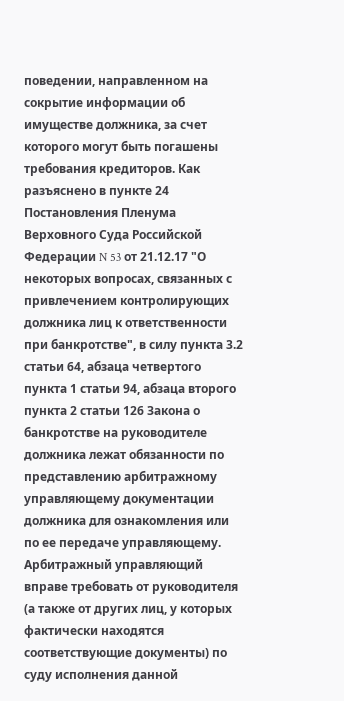поведении, направленном на сокрытие информации об имуществе должника, за счет которого могут быть погашены требования кредиторов. Как разъяснено в пункте 24 Постановления Пленума Верховного Суда Российской Федерации N 53 от 21.12.17 "О некоторых вопросах, связанных с привлечением контролирующих должника лиц к ответственности при банкротстве", в силу пункта 3.2 статьи 64, абзаца четвертого пункта 1 статьи 94, абзаца второго пункта 2 статьи 126 Закона о банкротстве на руководителе должника лежат обязанности по представлению арбитражному управляющему документации должника для ознакомления или по ее передаче управляющему. Арбитражный управляющий вправе требовать от руководителя (а также от других лиц, у которых фактически находятся соответствующие документы) по суду исполнения данной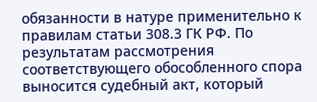обязанности в натуре применительно к правилам статьи 308.3 ГК РФ. По результатам рассмотрения соответствующего обособленного спора выносится судебный акт, который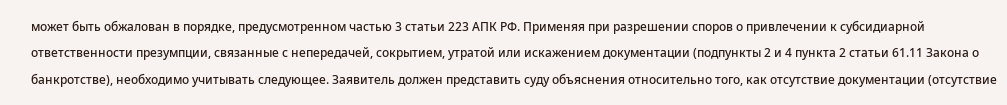может быть обжалован в порядке, предусмотренном частью 3 статьи 223 АПК РФ. Применяя при разрешении споров о привлечении к субсидиарной ответственности презумпции, связанные с непередачей, сокрытием, утратой или искажением документации (подпункты 2 и 4 пункта 2 статьи 61.11 Закона о банкротстве), необходимо учитывать следующее. Заявитель должен представить суду объяснения относительно того, как отсутствие документации (отсутствие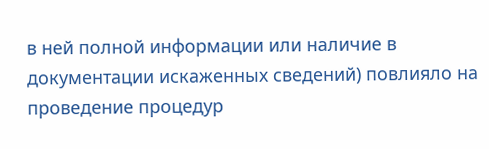в ней полной информации или наличие в документации искаженных сведений) повлияло на проведение процедур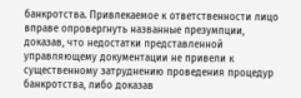банкротства. Привлекаемое к ответственности лицо вправе опровергнуть названные презумпции, доказав, что недостатки представленной управляющему документации не привели к существенному затруднению проведения процедур банкротства, либо доказав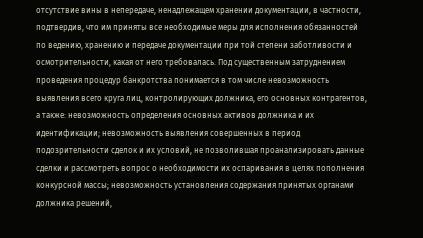отсутствие вины в непередаче, ненадлежащем хранении документации, в частности, подтвердив, что им приняты все необходимые меры для исполнения обязанностей по ведению, хранению и передаче документации при той степени заботливости и осмотрительности, какая от него требовалась. Под существенным затруднением проведения процедур банкротства понимается в том числе невозможность выявления всего круга лиц, контролирующих должника, его основных контрагентов, а также: невозможность определения основных активов должника и их идентификации; невозможность выявления совершенных в период подозрительности сделок и их условий, не позволившая проанализировать данные сделки и рассмотреть вопрос о необходимости их оспаривания в целях пополнения конкурсной массы; невозможность установления содержания принятых органами должника решений,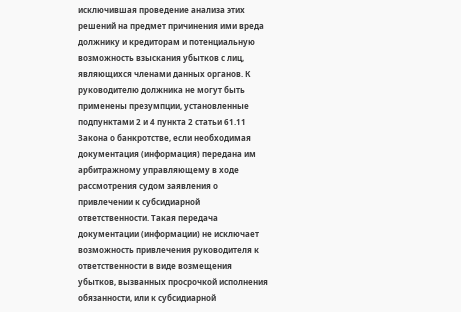исключившая проведение анализа этих решений на предмет причинения ими вреда должнику и кредиторам и потенциальную возможность взыскания убытков с лиц, являющихся членами данных органов. К руководителю должника не могут быть применены презумпции, установленные подпунктами 2 и 4 пункта 2 статьи 61.11 Закона о банкротстве, если необходимая документация (информация) передана им арбитражному управляющему в ходе рассмотрения судом заявления о привлечении к субсидиарной ответственности. Такая передача документации (информации) не исключает возможность привлечения руководителя к ответственности в виде возмещения убытков, вызванных просрочкой исполнения обязанности, или к субсидиарной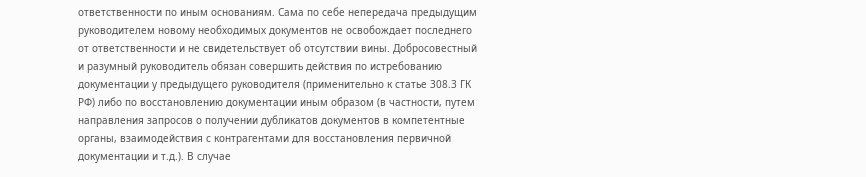ответственности по иным основаниям. Сама по себе непередача предыдущим руководителем новому необходимых документов не освобождает последнего от ответственности и не свидетельствует об отсутствии вины. Добросовестный и разумный руководитель обязан совершить действия по истребованию документации у предыдущего руководителя (применительно к статье 308.3 ГК РФ) либо по восстановлению документации иным образом (в частности, путем направления запросов о получении дубликатов документов в компетентные органы, взаимодействия с контрагентами для восстановления первичной документации и т.д.). В случае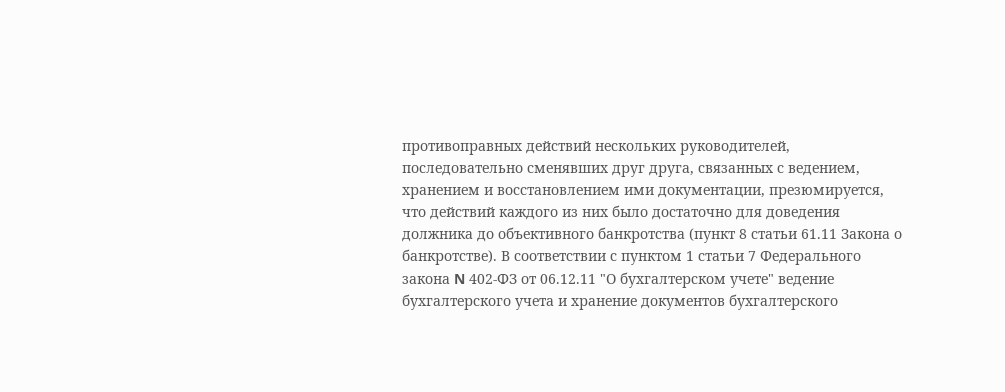противоправных действий нескольких руководителей, последовательно сменявших друг друга, связанных с ведением, хранением и восстановлением ими документации, презюмируется, что действий каждого из них было достаточно для доведения должника до объективного банкротства (пункт 8 статьи 61.11 Закона о банкротстве). В соответствии с пунктом 1 статьи 7 Федерального закона N 402-ФЗ от 06.12.11 "О бухгалтерском учете" ведение бухгалтерского учета и хранение документов бухгалтерского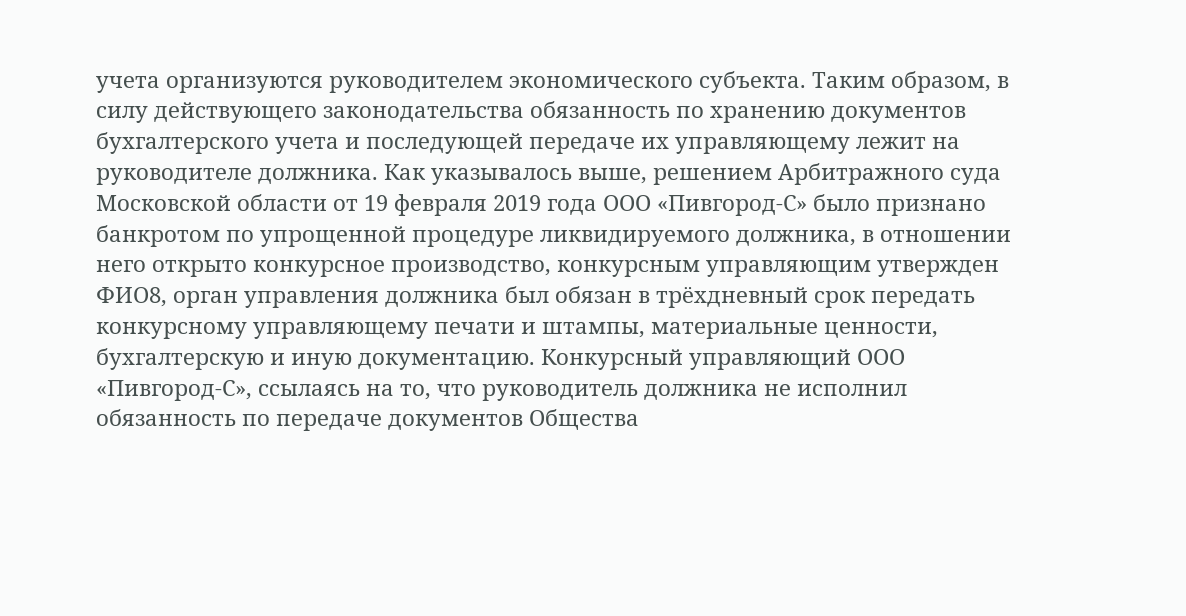учета организуются руководителем экономического субъекта. Таким образом, в силу действующего законодательства обязанность по хранению документов бухгалтерского учета и последующей передаче их управляющему лежит на руководителе должника. Как указывалось выше, решением Арбитражного суда Московской области от 19 февраля 2019 года ООО «Пивгород-С» было признано банкротом по упрощенной процедуре ликвидируемого должника, в отношении него открыто конкурсное производство, конкурсным управляющим утвержден ФИО8, орган управления должника был обязан в трёхдневный срок передать конкурсному управляющему печати и штампы, материальные ценности, бухгалтерскую и иную документацию. Конкурсный управляющий ООО «Пивгород-С», ссылаясь на то, что руководитель должника не исполнил обязанность по передаче документов Общества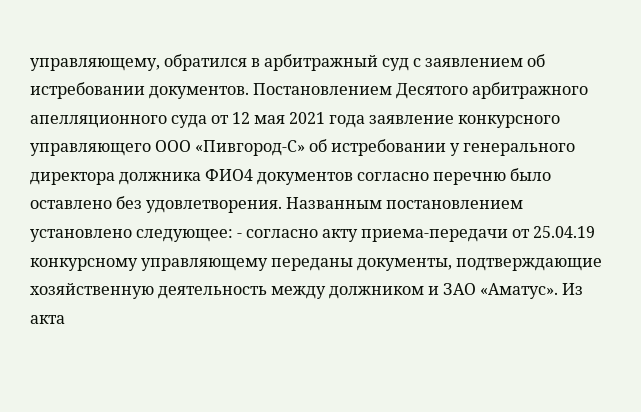управляющему, обратился в арбитражный суд с заявлением об истребовании документов. Постановлением Десятого арбитражного апелляционного суда от 12 мая 2021 года заявление конкурсного управляющего ООО «Пивгород-С» об истребовании у генерального директора должника ФИО4 документов согласно перечню было оставлено без удовлетворения. Названным постановлением установлено следующее: - согласно акту приема-передачи от 25.04.19 конкурсному управляющему переданы документы, подтверждающие хозяйственную деятельность между должником и ЗАО «Аматус». Из акта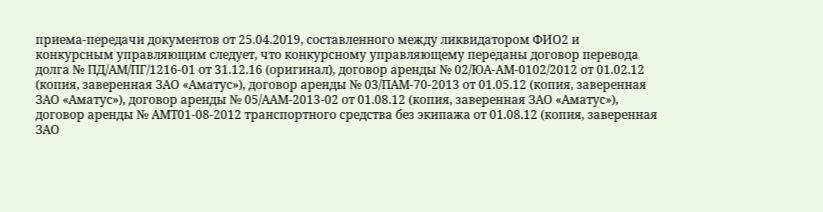приема-передачи документов от 25.04.2019, составленного между ликвидатором ФИО2 и конкурсным управляющим следует, что конкурсному управляющему переданы договор перевода долга № ПД/АМ/ПГ/1216-01 от 31.12.16 (оригинал), договор аренды № 02/ЮА-АМ-0102/2012 от 01.02.12 (копия, заверенная ЗАО «Аматус»), договор аренды № 03/ПАМ-70-2013 от 01.05.12 (копия, заверенная ЗАО «Аматус»), договор аренды № 05/ААМ-2013-02 от 01.08.12 (копия, заверенная ЗАО «Аматус»), договор аренды № АМТ01-08-2012 транспортного средства без экипажа от 01.08.12 (копия, заверенная ЗАО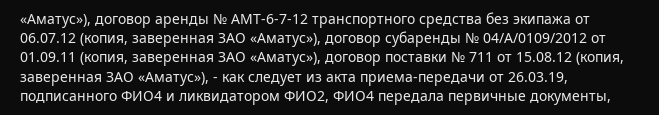«Аматус»), договор аренды № АМТ-6-7-12 транспортного средства без экипажа от 06.07.12 (копия, заверенная ЗАО «Аматус»), договор субаренды № 04/А/0109/2012 от 01.09.11 (копия, заверенная ЗАО «Аматус»), договор поставки № 711 от 15.08.12 (копия, заверенная ЗАО «Аматус»), - как следует из акта приема-передачи от 26.03.19, подписанного ФИО4 и ликвидатором ФИО2, ФИО4 передала первичные документы,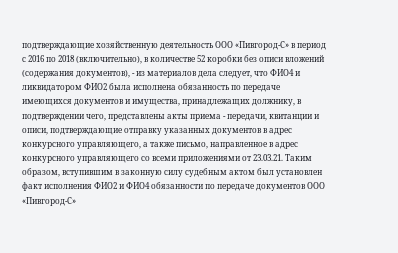подтверждающие хозяйственную деятельность ООО «Пивгород-С» в период с 2016 по 2018 (включительно), в количестве 52 коробки без описи вложений (содержания документов), - из материалов дела следует, что ФИО4 и ликвидатором ФИО2 была исполнена обязанность по передаче имеющихся документов и имущества, принадлежащих должнику, в подтверждении чего, представлены акты приема - передачи, квитанции и описи, подтверждающие отправку указанных документов в адрес конкурсного управляющего, а также письмо, направленное в адрес конкурсного управляющего со всеми приложениями от 23.03.21. Таким образом, вступившим в законную силу судебным актом был установлен факт исполнения ФИО2 и ФИО4 обязанности по передаче документов ООО «Пивгород-С»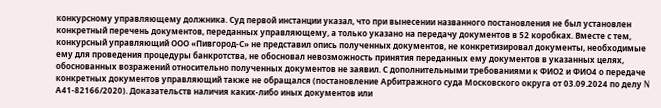конкурсному управляющему должника. Суд первой инстанции указал, что при вынесении названного постановления не был установлен конкретный перечень документов, переданных управляющему, а только указано на передачу документов в 52 коробках. Вместе с тем, конкурсный управляющий ООО «Пивгород-С» не представил опись полученных документов, не конкретизировал документы, необходимые ему для проведения процедуры банкротства, не обосновал невозможность принятия переданных ему документов в указанных целях, обоснованных возражений относительно полученных документов не заявил. С дополнительными требованиями к ФИО2 и ФИО4 о передаче конкретных документов управляющий также не обращался (постановление Арбитражного суда Московского округа от 03.09.2024 по делу N А41-82166/2020). Доказательств наличия каких-либо иных документов или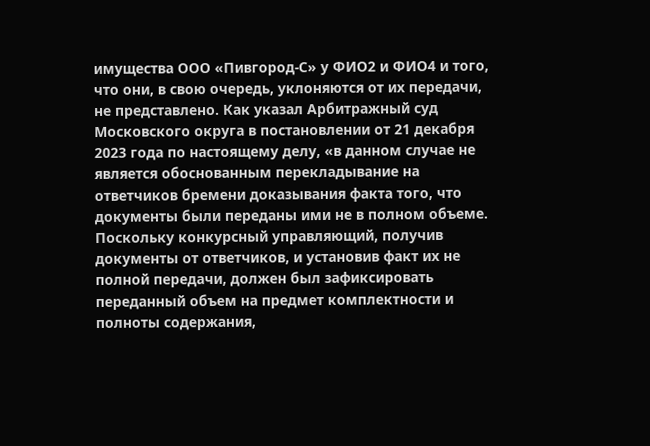имущества ООО «Пивгород-С» у ФИО2 и ФИО4 и того, что они, в свою очередь, уклоняются от их передачи, не представлено. Как указал Арбитражный суд Московского округа в постановлении от 21 декабря 2023 года по настоящему делу, «в данном случае не является обоснованным перекладывание на ответчиков бремени доказывания факта того, что документы были переданы ими не в полном объеме. Поскольку конкурсный управляющий, получив документы от ответчиков, и установив факт их не полной передачи, должен был зафиксировать переданный объем на предмет комплектности и полноты содержания,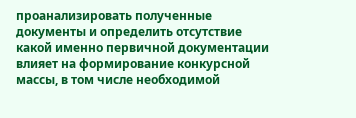проанализировать полученные документы и определить отсутствие какой именно первичной документации влияет на формирование конкурсной массы, в том числе необходимой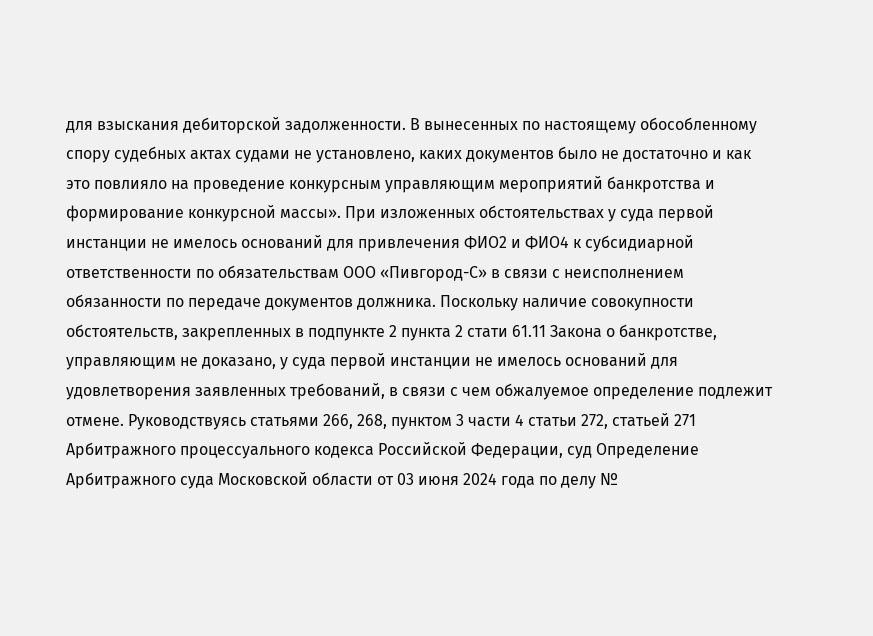для взыскания дебиторской задолженности. В вынесенных по настоящему обособленному спору судебных актах судами не установлено, каких документов было не достаточно и как это повлияло на проведение конкурсным управляющим мероприятий банкротства и формирование конкурсной массы». При изложенных обстоятельствах у суда первой инстанции не имелось оснований для привлечения ФИО2 и ФИО4 к субсидиарной ответственности по обязательствам ООО «Пивгород-С» в связи с неисполнением обязанности по передаче документов должника. Поскольку наличие совокупности обстоятельств, закрепленных в подпункте 2 пункта 2 стати 61.11 Закона о банкротстве, управляющим не доказано, у суда первой инстанции не имелось оснований для удовлетворения заявленных требований, в связи с чем обжалуемое определение подлежит отмене. Руководствуясь статьями 266, 268, пунктом 3 части 4 статьи 272, статьей 271 Арбитражного процессуального кодекса Российской Федерации, суд Определение Арбитражного суда Московской области от 03 июня 2024 года по делу №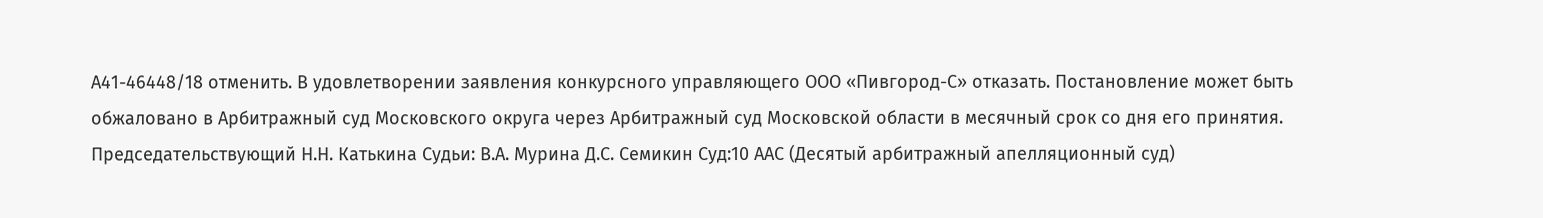А41-46448/18 отменить. В удовлетворении заявления конкурсного управляющего ООО «Пивгород-С» отказать. Постановление может быть обжаловано в Арбитражный суд Московского округа через Арбитражный суд Московской области в месячный срок со дня его принятия. Председательствующий Н.Н. Катькина Судьи: В.А. Мурина Д.С. Семикин Суд:10 ААС (Десятый арбитражный апелляционный суд)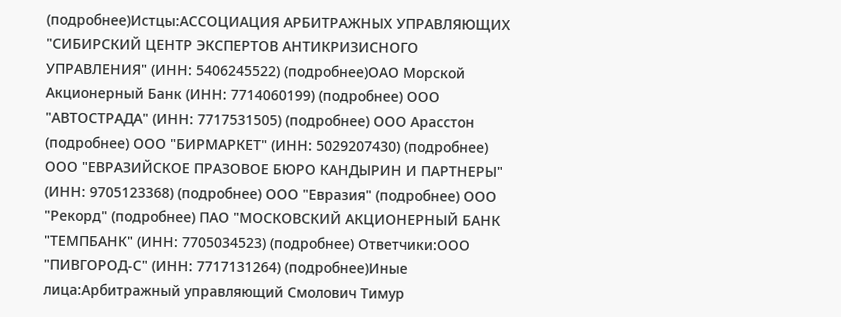(подробнее)Истцы:АССОЦИАЦИЯ АРБИТРАЖНЫХ УПРАВЛЯЮЩИХ "СИБИРСКИЙ ЦЕНТР ЭКСПЕРТОВ АНТИКРИЗИСНОГО УПРАВЛЕНИЯ" (ИНН: 5406245522) (подробнее)ОАО Морской Акционерный Банк (ИНН: 7714060199) (подробнее) ООО "АВТОСТРАДА" (ИНН: 7717531505) (подробнее) ООО Арасстон (подробнее) ООО "БИРМАРКЕТ" (ИНН: 5029207430) (подробнее) ООО "ЕВРАЗИЙСКОЕ ПРАЗОВОЕ БЮРО КАНДЫРИН И ПАРТНЕРЫ" (ИНН: 9705123368) (подробнее) ООО "Евразия" (подробнее) ООО "Рекорд" (подробнее) ПАО "МОСКОВСКИЙ АКЦИОНЕРНЫЙ БАНК "ТЕМПБАНК" (ИНН: 7705034523) (подробнее) Ответчики:ООО "ПИВГОРОД-С" (ИНН: 7717131264) (подробнее)Иные лица:Арбитражный управляющий Смолович Тимур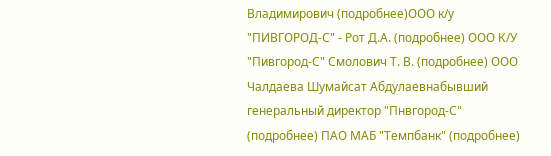Владимирович (подробнее)ООО к/у "ПИВГОРОД-С" - Рот Д.А. (подробнее) ООО К/У "Пивгород-С" Смолович Т. В. (подробнее) ООО Чалдаева Шумайсат Абдулаевнабывший генеральный директор "Пнвгород-С" (подробнее) ПАО МАБ "Темпбанк" (подробнее)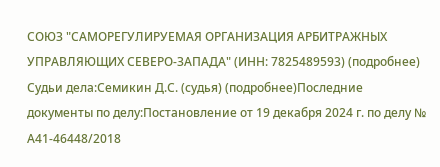СОЮЗ "САМОРЕГУЛИРУЕМАЯ ОРГАНИЗАЦИЯ АРБИТРАЖНЫХ УПРАВЛЯЮЩИХ СЕВЕРО-ЗАПАДА" (ИНН: 7825489593) (подробнее) Судьи дела:Семикин Д.С. (судья) (подробнее)Последние документы по делу:Постановление от 19 декабря 2024 г. по делу № А41-46448/2018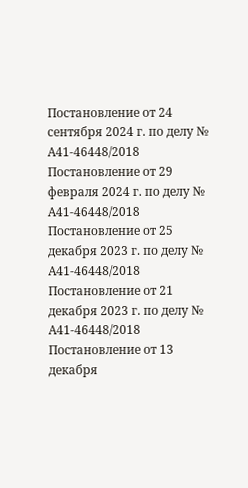Постановление от 24 сентября 2024 г. по делу № А41-46448/2018 Постановление от 29 февраля 2024 г. по делу № А41-46448/2018 Постановление от 25 декабря 2023 г. по делу № А41-46448/2018 Постановление от 21 декабря 2023 г. по делу № А41-46448/2018 Постановление от 13 декабря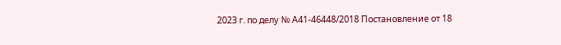2023 г. по делу № А41-46448/2018 Постановление от 18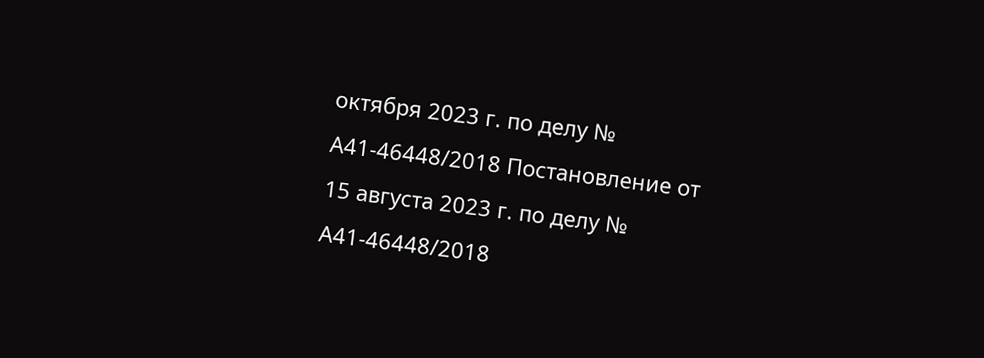октября 2023 г. по делу № А41-46448/2018 Постановление от 15 августа 2023 г. по делу № А41-46448/2018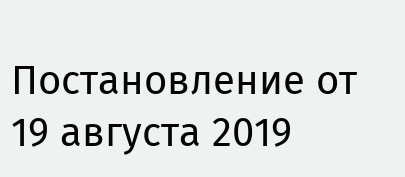Постановление от 19 августа 2019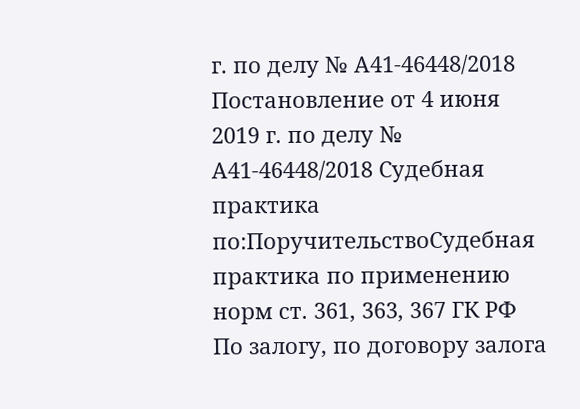г. по делу № А41-46448/2018 Постановление от 4 июня 2019 г. по делу № А41-46448/2018 Судебная практика по:ПоручительствоСудебная практика по применению норм ст. 361, 363, 367 ГК РФ По залогу, по договору залога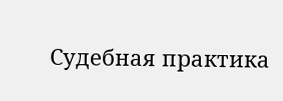Судебная практика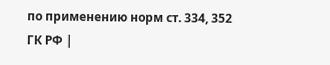по применению норм ст. 334, 352 ГК РФ |